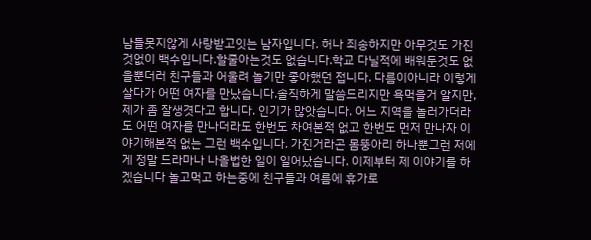남들못지않게 사랑받고잇는 남자입니다. 허나 죄송하지만 아무것도 가진것없이 백수입니다.할줄아는것도 없습니다.학교 다닐적에 배워둔것도 없을뿐더러 친구들과 어울려 놀기만 좋아했던 접니다. 다름이아니라 이렇게 살다가 어떤 여자를 만났습니다.솔직하게 말씀드리지만 욕먹을거 알지만,제가 좀 잘생겻다고 합니다. 인기가 많앗습니다. 어느 지역을 놀러가더라도 어떤 여자를 만나더라도 한번도 차여본적 없고 한번도 먼저 만나자 이야기해본적 없는 그런 백수입니다. 가진거라곤 몸뚱아리 하나뿐그런 저에게 정말 드라마나 나올법한 일이 일어났습니다. 이제부터 제 이야기를 하겠습니다 놀고먹고 하는중에 친구들과 여름에 휴가로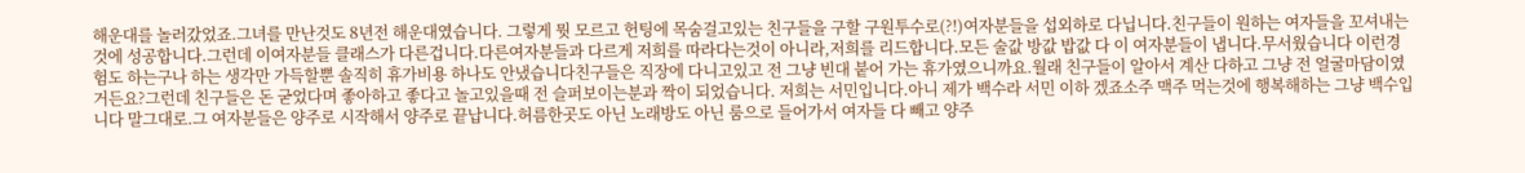해운대를 놀러갔었죠.그녀를 만난것도 8년전 해운대였습니다. 그렇게 뭣 모르고 헌팅에 목숨걸고있는 친구들을 구할 구원투수로(?!)여자분들을 섭외하로 다닙니다.친구들이 원하는 여자들을 꼬셔내는것에 성공합니다.그런데 이여자분들 클래스가 다른겁니다.다른여자분들과 다르게 저희를 따라다는것이 아니라,저희를 리드합니다.모든 술값 방값 밥값 다 이 여자분들이 냅니다.무서웠습니다 이런경험도 하는구나 하는 생각만 가득할뿐 솔직히 휴가비용 하나도 안냈습니다친구들은 직장에 다니고있고 전 그냥 빈대 붙어 가는 휴가였으니까요.월래 친구들이 알아서 계산 다하고 그냥 전 얼굴마담이였거든요?그런데 친구들은 돈 굳었다며 좋아하고 좋다고 놀고있을때 전 슬퍼보이는분과 짝이 되었습니다. 저희는 서민입니다.아니 제가 백수라 서민 이하 겠죠소주 맥주 먹는것에 행복해하는 그냥 백수입니다 말그대로.그 여자분들은 양주로 시작해서 양주로 끝납니다.허름한곳도 아닌 노래방도 아닌 룸으로 들어가서 여자들 다 빼고 양주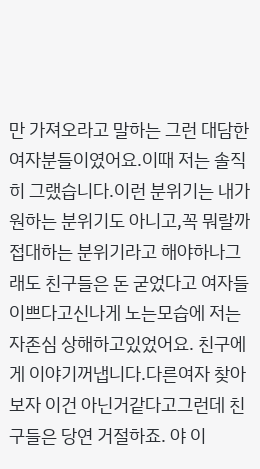만 가져오라고 말하는 그런 대담한 여자분들이였어요.이때 저는 솔직히 그랬습니다.이런 분위기는 내가 원하는 분위기도 아니고,꼭 뭐랄까 접대하는 분위기라고 해야하나그래도 친구들은 돈 굳었다고 여자들 이쁘다고신나게 노는모습에 저는 자존심 상해하고있었어요. 친구에게 이야기꺼냅니다.다른여자 찾아보자 이건 아닌거같다고그런데 친구들은 당연 거절하죠. 야 이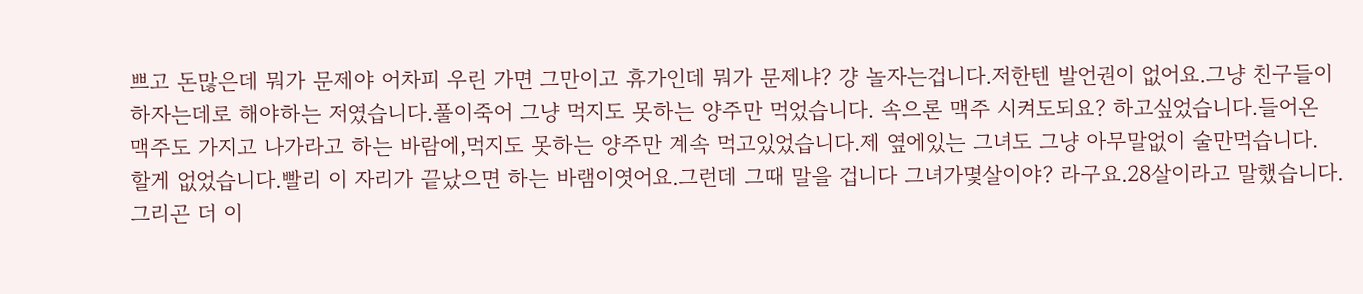쁘고 돈많은데 뭐가 문제야 어차피 우린 가면 그만이고 휴가인데 뭐가 문제냐? 걍 놀자는겁니다.저한텐 발언권이 없어요.그냥 친구들이 하자는데로 해야하는 저였습니다.풀이죽어 그냥 먹지도 못하는 양주만 먹었습니다. 속으론 맥주 시켜도되요? 하고싶었습니다.들어온 맥주도 가지고 나가라고 하는 바람에,먹지도 못하는 양주만 계속 먹고있었습니다.제 옆에있는 그녀도 그냥 아무말없이 술만먹습니다. 할게 없었습니다.빨리 이 자리가 끝났으면 하는 바램이엿어요.그런데 그때 말을 겁니다 그녀가몇살이야? 라구요.28살이라고 말했습니다.그리곤 더 이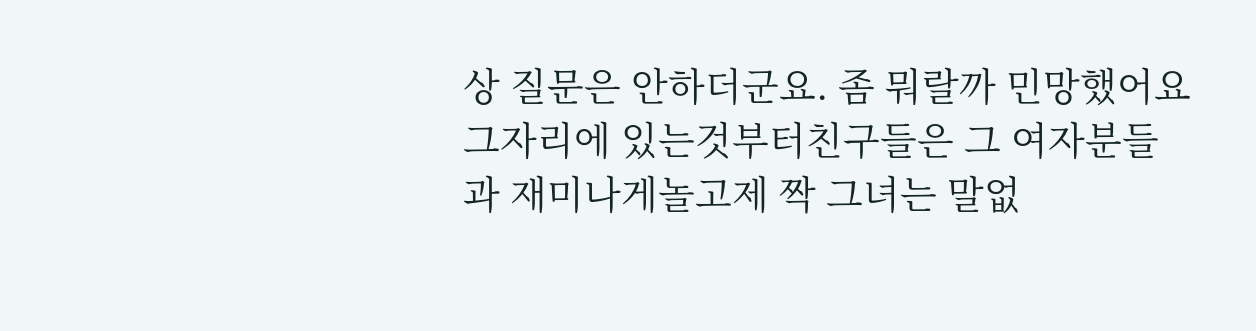상 질문은 안하더군요. 좀 뭐랄까 민망했어요 그자리에 있는것부터친구들은 그 여자분들과 재미나게놀고제 짝 그녀는 말없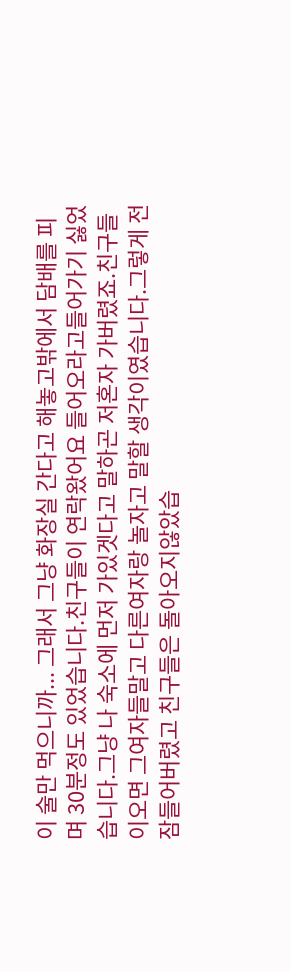이 술만 먹으니까... 그래서 그냥 화장실 간다고 해놓고밖에서 담배를 피며 30분정도 있었습니다.친구들이 연락왔어요 들어오라고들어가기 싫었습니다.그냥 나 숙소에 먼저 가있겟다고 말하곤 저혼자 가버렸죠.친구들이오면 그여자들말고 다른여자랑 놀자고 말할 생각이였습니다.그렇게 전 잠들어버렸고 친구들은 돌아오지않았습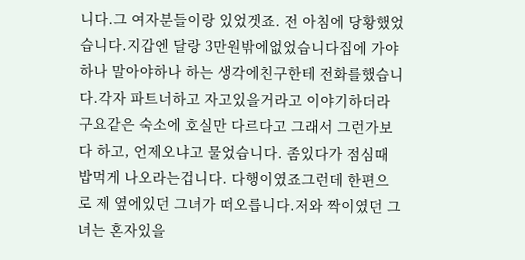니다.그 여자분들이랑 있었겟죠. 전 아침에 당황했었습니다.지갑엔 달랑 3만원밖에없었습니다집에 가야하나 말아야하나 하는 생각에친구한테 전화를했습니다.각자 파트너하고 자고있을거라고 이야기하더라구요같은 숙소에 호실만 다르다고 그래서 그런가보다 하고, 언제오냐고 물었습니다. 좀있다가 점심때 밥먹게 나오라는겁니다. 다행이였죠그런데 한편으로 제 옆에있던 그녀가 떠오릅니다.저와 짝이였던 그녀는 혼자있을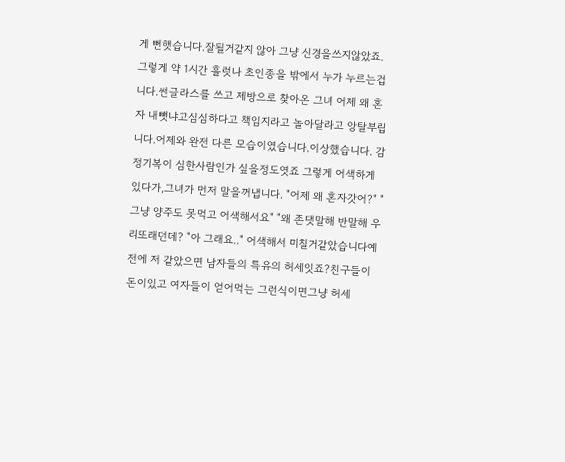게 뻔햇습니다.잘될거같지 않아 그냥 신경을쓰지않았죠. 그렇게 약 1시간 흘럿나 초인종을 밖에서 누가 누르는겁니다.썬글라스를 쓰고 제방으로 찾아온 그녀 어제 왜 혼자 내뺏냐고심심하다고 책임지라고 놀아달라고 앙탈부립니다.어제와 완전 다른 모습이였습니다.이상했습니다. 감정기복이 심한사람인가 싶을정도엿죠 그렇게 어색하게 있다가,그녀가 먼저 말을꺼냅니다. "어제 왜 혼자갓어?" "그냥 양주도 못먹고 어색해서요" "왜 존댓말해 반말해 우리또래던데? "아 그래요.." 어색해서 미칠거같았습니다예전에 저 같았으면 남자들의 특유의 허세잇죠?친구들이 돈이있고 여자들이 얻어먹는 그런식이면그냥 허세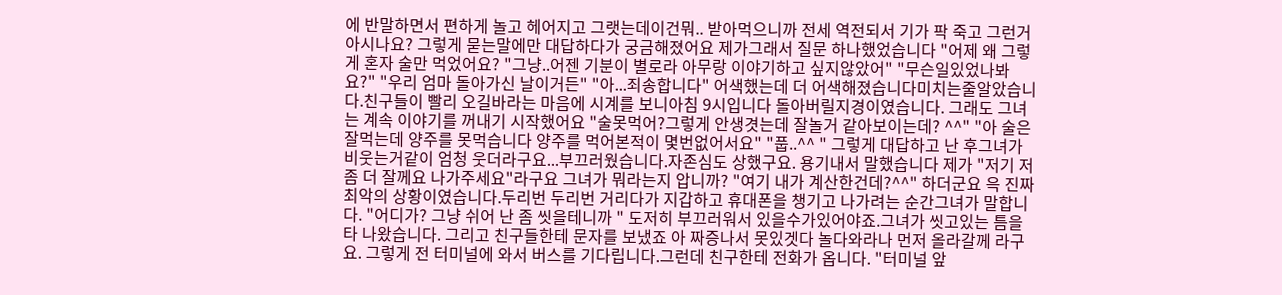에 반말하면서 편하게 놀고 헤어지고 그랫는데이건뭐.. 받아먹으니까 전세 역전되서 기가 팍 죽고 그런거 아시나요? 그렇게 묻는말에만 대답하다가 궁금해졌어요 제가그래서 질문 하나했었습니다 "어제 왜 그렇게 혼자 술만 먹었어요? "그냥..어젠 기분이 별로라 아무랑 이야기하고 싶지않았어" "무슨일있었나봐요?" "우리 엄마 돌아가신 날이거든" "아...죄송합니다" 어색했는데 더 어색해졌습니다미치는줄알았습니다.친구들이 빨리 오길바라는 마음에 시계를 보니아침 9시입니다 돌아버릴지경이였습니다. 그래도 그녀는 계속 이야기를 꺼내기 시작했어요 "술못먹어?그렇게 안생겻는데 잘놀거 같아보이는데? ^^" "아 술은 잘먹는데 양주를 못먹습니다 양주를 먹어본적이 몇번없어서요" "풉..^^ " 그렇게 대답하고 난 후그녀가 비웃는거같이 엄청 웃더라구요...부끄러웠습니다.자존심도 상했구요. 용기내서 말했습니다 제가 "저기 저 좀 더 잘께요 나가주세요"라구요 그녀가 뭐라는지 압니까? "여기 내가 계산한건데?^^" 하더군요 윽 진짜 최악의 상황이였습니다.두리번 두리번 거리다가 지갑하고 휴대폰을 챙기고 나가려는 순간그녀가 말합니다. "어디가? 그냥 쉬어 난 좀 씻을테니까 " 도저히 부끄러워서 있을수가있어야죠.그녀가 씻고있는 틈을 타 나왔습니다. 그리고 친구들한테 문자를 보냈죠 아 짜증나서 못있겟다 놀다와라나 먼저 올라갈께 라구요. 그렇게 전 터미널에 와서 버스를 기다립니다.그런데 친구한테 전화가 옵니다. "터미널 앞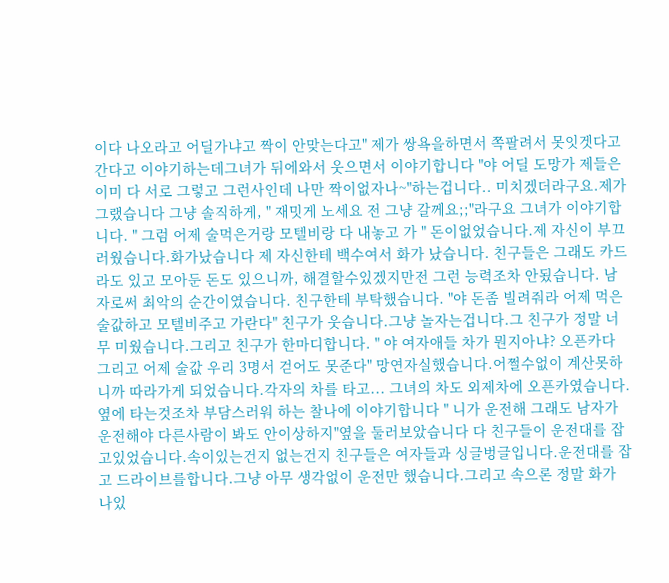이다 나오라고 어딜가냐고 짝이 안맞는다고" 제가 쌍욕을하면서 쪽팔려서 못잇겟다고 간다고 이야기하는데그녀가 뒤에와서 웃으면서 이야기합니다 "야 어딜 도망가 제들은 이미 다 서로 그렇고 그런사인데 나만 짝이없자나~"하는겁니다.. 미치겠더라구요.제가 그랬습니다 그냥 솔직하게, " 재밋게 노세요 전 그냥 갈께요;;"라구요 그녀가 이야기합니다. " 그럼 어제 술먹은거랑 모텔비랑 다 내놓고 가 " 돈이없었습니다.제 자신이 부끄러웠습니다.화가났습니다 제 자신한테 백수여서 화가 났습니다. 친구들은 그래도 카드라도 있고 모아둔 돈도 있으니까, 해결할수있겠지만전 그런 능력조차 안됬습니다. 남자로써 최악의 순간이였습니다. 친구한테 부탁했습니다. "야 돈좀 빌려줘라 어제 먹은술값하고 모텔비주고 가란다" 친구가 웃습니다.그냥 놀자는겁니다.그 친구가 정말 너무 미웠습니다.그리고 친구가 한마디합니다. " 야 여자애들 차가 뭔지아냐? 오픈카다 그리고 어제 술값 우리 3명서 걷어도 못준다" 망연자실했습니다.어쩔수없이 계산못하니까 따라가게 되었습니다.각자의 차를 타고... 그녀의 차도 외제차에 오픈카였습니다.옆에 타는것조차 부담스러워 하는 찰나에 이야기합니다 " 니가 운전해 그래도 남자가 운전해야 다른사람이 봐도 안이상하지"옆을 둘러보았습니다 다 친구들이 운전대를 잡고있었습니다.속이있는건지 없는건지 친구들은 여자들과 싱글벙글입니다.운전대를 잡고 드라이브를합니다.그냥 아무 생각없이 운전만 했습니다.그리고 속으론 정말 화가 나있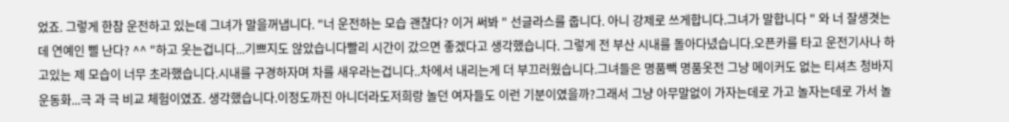었죠. 그렇게 한참 운전하고 있는데 그녀가 말을꺼냅니다. "너 운전하는 모습 괜찮다? 이거 써봐 " 선글라스를 줍니다. 아니 강제로 쓰게합니다.그녀가 말합니다 " 와 너 잘생겻는데 연예인 삘 난다? ^^ "하고 웃는겁니다...기쁘지도 않았습니다빨리 시간이 갔으면 좋겠다고 생각했습니다. 그렇게 전 부산 시내를 돌아다녔습니다.오픈카를 타고 운전기사나 하고있는 제 모습이 너무 초라했습니다.시내를 구경하자며 차를 새우라는겁니다..차에서 내리는게 더 부끄러웠습니다.그녀들은 명품빽 명품옷전 그냥 메이커도 없는 티셔츠 청바지 운동화...극 과 극 비교 체험이였죠. 생각했습니다.이정도까진 아니더라도저희랑 놀던 여자들도 이런 기분이였을까?그래서 그냥 아무말없이 가자는데로 가고 놀자는데로 가서 놀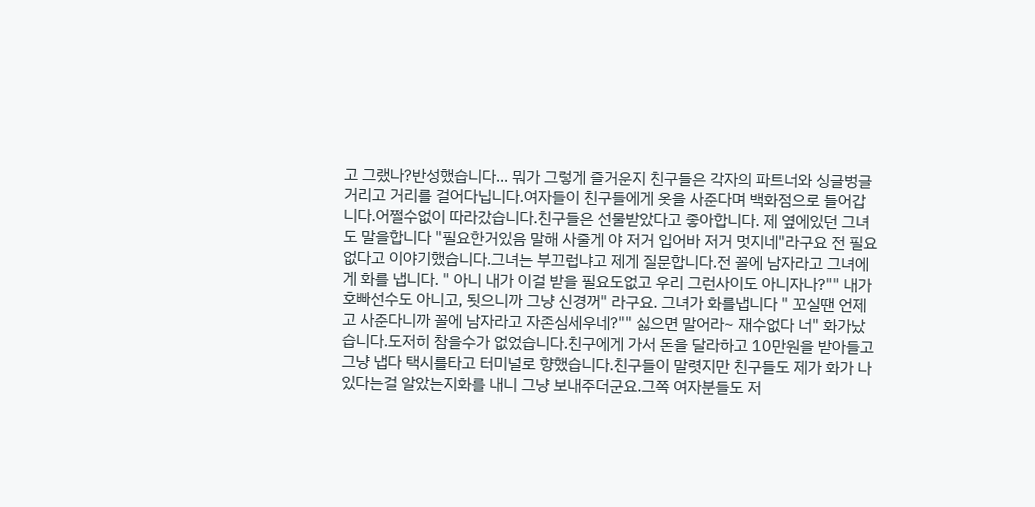고 그랬나?반성했습니다... 뭐가 그렇게 즐거운지 친구들은 각자의 파트너와 싱글벙글 거리고 거리를 걸어다닙니다.여자들이 친구들에게 옷을 사준다며 백화점으로 들어갑니다.어쩔수없이 따라갔습니다.친구들은 선물받았다고 좋아합니다. 제 옆에있던 그녀도 말을합니다 "필요한거있음 말해 사줄게 야 저거 입어바 저거 멋지네"라구요 전 필요없다고 이야기했습니다.그녀는 부끄럽냐고 제게 질문합니다.전 꼴에 남자라고 그녀에게 화를 냅니다. " 아니 내가 이걸 받을 필요도없고 우리 그런사이도 아니자나?"" 내가 호빠선수도 아니고, 됫으니까 그냥 신경꺼" 라구요. 그녀가 화를냅니다 " 꼬실땐 언제고 사준다니까 꼴에 남자라고 자존심세우네?"" 싫으면 말어라~ 재수없다 너" 화가났습니다.도저히 참을수가 없었습니다.친구에게 가서 돈을 달라하고 10만원을 받아들고그냥 냅다 택시를타고 터미널로 향했습니다.친구들이 말렷지만 친구들도 제가 화가 나있다는걸 알았는지화를 내니 그냥 보내주더군요.그쪽 여자분들도 저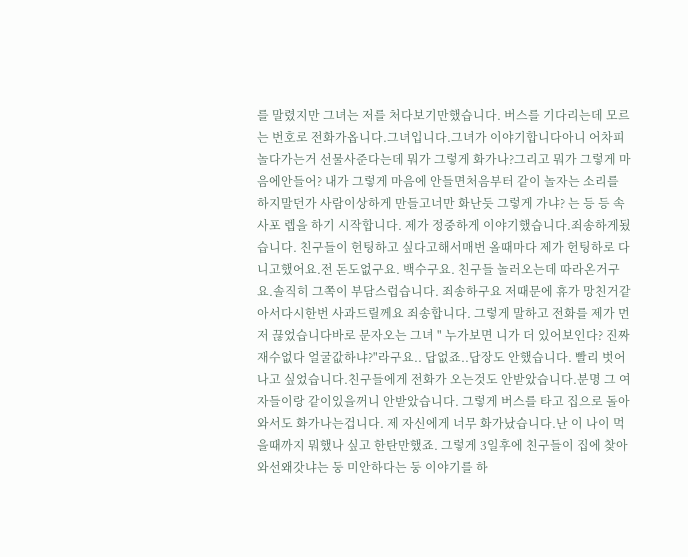를 말렸지만 그녀는 저를 처다보기만했습니다. 버스를 기다리는데 모르는 번호로 전화가옵니다.그녀입니다.그녀가 이야기합니다아니 어차피 놀다가는거 선물사준다는데 뭐가 그렇게 화가나?그리고 뭐가 그렇게 마음에안들어? 내가 그렇게 마음에 안들면처음부터 같이 놀자는 소리를 하지말던가 사람이상하게 만들고너만 화난듯 그렇게 가냐? 는 등 등 속사포 렙을 하기 시작합니다. 제가 정중하게 이야기했습니다.죄송하게됬습니다. 친구들이 헌팅하고 싶다고해서매번 올때마다 제가 헌팅하로 다니고했어요.전 돈도없구요. 백수구요. 친구들 놀러오는데 따라온거구요.솔직히 그쪽이 부담스럽습니다. 죄송하구요 저때문에 휴가 망친거같아서다시한번 사과드릴께요 죄송합니다. 그렇게 말하고 전화를 제가 먼저 끊었습니다바로 문자오는 그녀 " 누가보면 니가 더 있어보인다? 진짜 재수없다 얼굴값하냐?"라구요.. 답없죠..답장도 안했습니다. 빨리 벗어나고 싶었습니다.친구들에게 전화가 오는것도 안받았습니다.분명 그 여자들이랑 같이있을꺼니 안받았습니다. 그렇게 버스를 타고 집으로 돌아와서도 화가나는겁니다. 제 자신에게 너무 화가났습니다.난 이 나이 먹을때까지 뭐했나 싶고 한탄만했죠. 그렇게 3일후에 친구들이 집에 찾아와선왜갓냐는 둥 미안하다는 둥 이야기를 하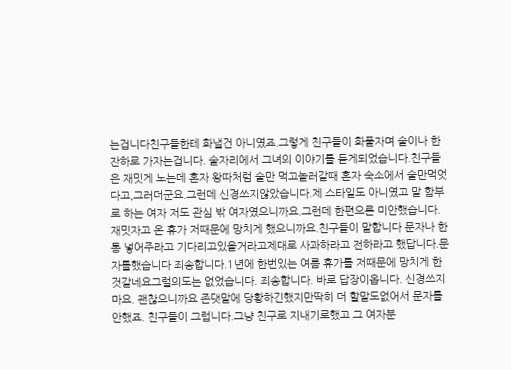는겁니다친구들한테 화낼건 아니였죠.그렇게 친구들이 화풀자며 술이나 한잔하로 가자는겁니다. 술자리에서 그녀의 이야기를 듣게되었습니다.친구들은 재밋게 노는데 혼자 왕따처럼 술만 먹고놀러갈때 혼자 숙소에서 술만먹엇다고,그러더군요.그런데 신경쓰지않았습니다.제 스타일도 아니였고 말 함부로 하는 여자 저도 관심 밖 여자였으니까요.그런데 한편으론 미안했습니다. 재밋자고 온 휴가 저때문에 망치게 했으니까요.친구들이 말합니다 문자나 한통 넣어주라고 기다리고있을거라고제대로 사과하라고 전하라고 했답니다.문자를했습니다 죄송합니다.1년에 한번있는 여름 휴가를 저때문에 망치게 한것같네요그럴의도는 없었습니다. 죄송합니다. 바로 답장이옵니다. 신경쓰지마요. 괜찮으니까요 존댓말에 당황하긴했지만딱히 더 할말도없어서 문자를 안했죠. 친구들이 그럽니다.그냥 친구로 지내기로했고 그 여자분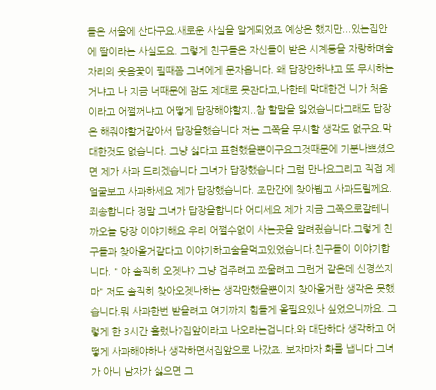들은 서울에 산다구요.새로운 사실을 알게되었죠 예상은 했지만...있는집안에 딸이라는 사실도요. 그렇게 친구들은 자신들이 받은 시계등을 자랑하며술자리의 웃음꽃이 필때쯤 그녀에게 문자옵니다. 왜 답장안하냐고 또 무시하는거냐고 나 지금 너때문에 잠도 제대로 못잔다고,나한테 막대한건 니가 처음이라고 어쩔꺼냐고 어떻게 답장해야할지..참 할말을 잃었습니다그래도 답장은 해줘야할거같아서 답장을했습니다 저는 그쪽을 무시할 생각도 없구요.막대한것도 없습니다. 그냥 싫다고 표현했을뿐이구요그것때문에 기분나쁘셨으면 제가 사과 드리겠습니다 그녀가 답장했습니다 그럼 만나요그리고 직접 제 얼굴보고 사과하세요 제가 답장했습니다. 조만간에 찾아뵙고 사과드릴께요.죄송합니다 정말 그녀가 답장을합니다 어디세요 제가 지금 그쪽으로갈테니까오늘 당장 이야기해요 우리 어쩔수없이 사는곳을 알려줬습니다.그렇게 친구들과 찾아올거같다고 이야기하고술을먹고있었습니다.친구들이 이야기합니다. " 야 솔직히 오겟냐? 그냥 겁주려고 쪼울려고 그런거 같은데 신경쓰지마" 저도 솔직히 찾아오겟나하는 생각만했을뿐이지 찾아올거란 생각은 못했습니다.뭐 사과한번 받을려고 여기까지 힘들게 올필요있나 싶었으니까요. 그렇게 한 3시간 흘렀나?집앞이라고 나오라는겁니다.와 대단하다 생각하고 어떻게 사과해야하나 생각하면서집앞으로 나갔죠. 보자마자 화를 냅니다 그녀가 아니 남자가 싫으면 그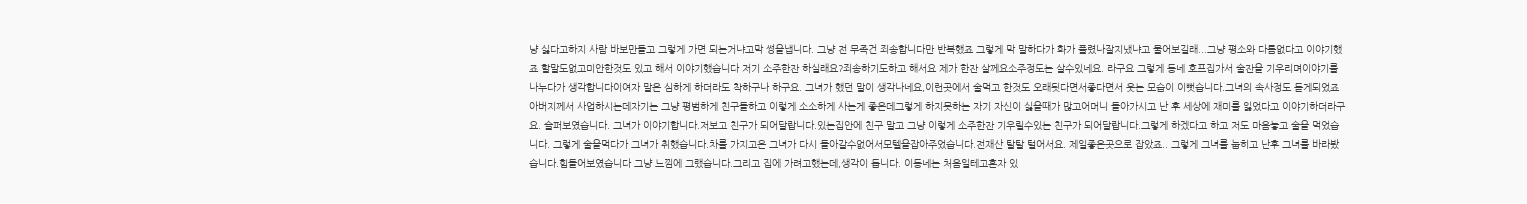냥 싫다고하지 사람 바보만들고 그렇게 가면 되는거냐고막 썽을냅니다. 그냥 전 무족건 죄송합니다만 반복했죠 그렇게 막 말하다가 화가 풀렸나잘지냈냐고 물어보길래...그냥 평소와 다름없다고 이야기했죠 할말도없고미안한것도 있고 해서 이야기했습니다 저기 소주한잔 하실래요?죄송하기도하고 해서요 제가 한잔 살께요소주정도는 살수있네요. 라구요 그렇게 동네 호프집가서 술잔을 기우리며이야기를 나누다가 생각합니다이여자 말은 심하게 하더라도 착하구나 하구요. 그녀가 했던 말이 생각나네요,이런곳에서 술먹고 한것도 오래됫다면서좋다면서 웃는 모습이 이뻣습니다.그녀의 속사정도 듣게되었죠 아버지께서 사업하시는데자기는 그냥 평범하게 친구들하고 이렇게 소소하게 사는게 좋은데그렇게 하지못하는 자기 자신이 싫을때가 많고어머니 돌아가시고 난 후 세상에 재미를 잃었다고 이야기하더라구요. 슬퍼보였습니다. 그녀가 이야기합니다.저보고 친구가 되어달랍니다.있는집안에 친구 말고 그냥 이렇게 소주한잔 기우릴수있는 친구가 되어달랍니다.그렇게 하겠다고 하고 저도 마음놓고 술을 먹었습니다. 그렇게 술을먹다가 그녀가 취했습니다.차를 가지고온 그녀가 다시 돌아갈수없어서모텔을잡아주었습니다.전재산 탈탈 털어서요. 제일좋은곳으로 잡았죠.. 그렇게 그녀를 눕히고 난후 그녀를 바라봤습니다.힘들어보였습니다 그냥 느낌에 그랬습니다.그리고 집에 가려고했는데,생각이 듭니다. 이동네는 처음일테고혼자 있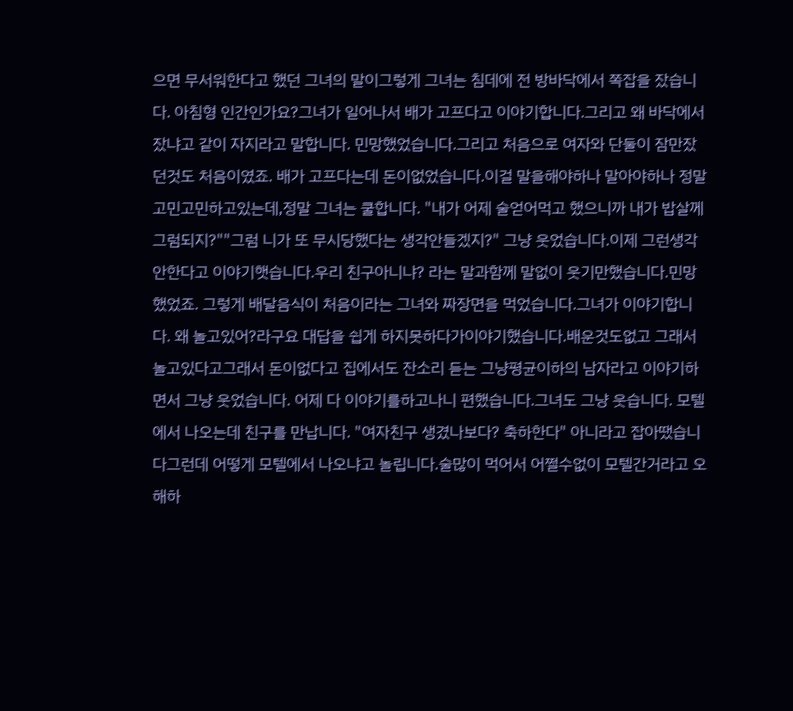으면 무서워한다고 했던 그녀의 말이그렇게 그녀는 침데에 전 방바닥에서 쪽잡을 잤습니다. 아침형 인간인가요?그녀가 일어나서 배가 고프다고 이야기합니다.그리고 왜 바닥에서 잤냐고 같이 자지라고 말합니다. 민망했었습니다.그리고 처음으로 여자와 단둘이 잠만잤던것도 처음이였죠. 배가 고프다는데 돈이없었습니다.이걸 말을해야하나 말아야하나 정말 고민고민하고있는데,정말 그녀는 쿨합니다. "내가 어제 술얻어먹고 했으니까 내가 밥살께 그럼되지?""그럼 니가 또 무시당했다는 생각안들겠지?" 그냥 웃었습니다.이제 그런생각안한다고 이야기햇습니다.우리 친구아니냐? 라는 말과함께 말없이 웃기만했습니다.민망했었죠. 그렇게 배달음식이 처음이라는 그녀와 짜장면을 먹었습니다.그녀가 이야기합니다. 왜 놀고있어?라구요 대답을 쉽게 하지못하다가이야기했습니다.배운것도없고 그래서 놀고있다고그래서 돈이없다고 집에서도 잔소리 듣는 그냥평균이하의 남자라고 이야기하면서 그냥 웃었습니다. 어제 다 이야기를하고나니 편했습니다.그녀도 그냥 웃습니다. 모텔에서 나오는데 친구를 만납니다. "여자친구 생겼나보다? 축하한다" 아니라고 잡아땠습니다그런데 어떻게 모텔에서 나오냐고 놀립니다.술많이 먹어서 어쩔수없이 모텔간거라고 오해하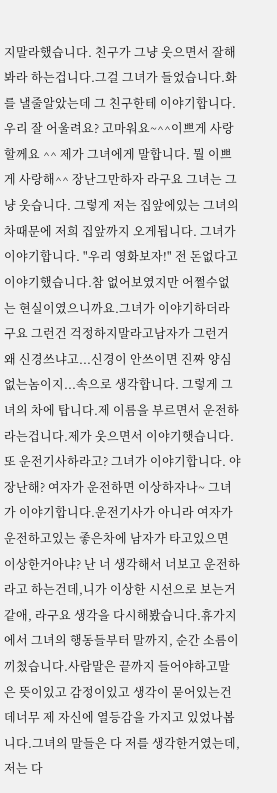지말라했습니다. 친구가 그냥 웃으면서 잘해봐라 하는겁니다.그걸 그녀가 들었습니다.화를 낼줄알았는데 그 친구한테 이야기합니다. 우리 잘 어울려요? 고마워요~^^이쁘게 사랑할께요 ^^ 제가 그녀에게 말합니다. 뭘 이쁘게 사랑해^^ 장난그만하자 라구요 그녀는 그냥 웃습니다. 그렇게 저는 집앞에있는 그녀의 차때문에 저희 집앞까지 오게됩니다. 그녀가 이야기합니다. "우리 영화보자!" 전 돈없다고 이야기했습니다.참 없어보였지만 어쩔수없는 현실이였으니까요.그녀가 이야기하더라구요 그런건 걱정하지말라고남자가 그런거 왜 신경쓰냐고...신경이 안쓰이면 진짜 양심없는놈이지...속으로 생각합니다. 그렇게 그녀의 차에 탑니다.제 이름을 부르면서 운전하라는겁니다.제가 웃으면서 이야기햇습니다. 또 운전기사하라고? 그녀가 이야기합니다. 야 장난해? 여자가 운전하면 이상하자나~ 그녀가 이야기합니다.운전기사가 아니라 여자가 운전하고있는 좋은차에 남자가 타고있으면 이상한거아냐? 난 너 생각해서 너보고 운전하라고 하는건데,니가 이상한 시선으로 보는거같애, 라구요 생각을 다시해봤습니다.휴가지에서 그녀의 행동들부터 말까지, 순간 소름이 끼첬습니다.사람말은 끝까지 들어야하고말은 뜻이있고 감정이있고 생각이 묻어있는건데너무 제 자신에 열등감을 가지고 있었나봅니다.그녀의 말들은 다 저를 생각한거였는데,저는 다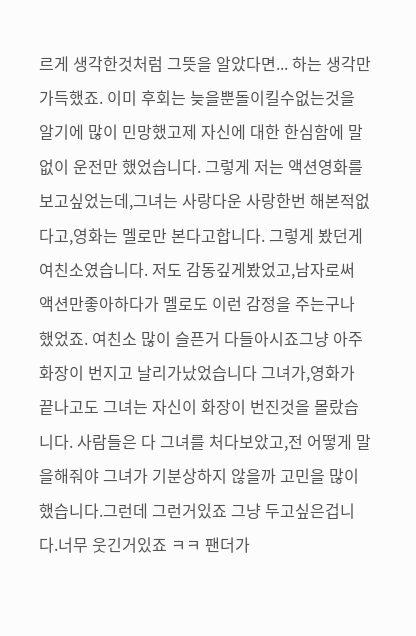르게 생각한것처럼 그뜻을 알았다면... 하는 생각만 가득했죠. 이미 후회는 늦을뿐돌이킬수없는것을 알기에 많이 민망했고제 자신에 대한 한심함에 말없이 운전만 했었습니다. 그렇게 저는 액션영화를 보고싶었는데,그녀는 사랑다운 사랑한번 해본적없다고,영화는 멜로만 본다고합니다. 그렇게 봤던게 여친소였습니다. 저도 감동깊게봤었고,남자로써 액션만좋아하다가 멜로도 이런 감정을 주는구나 했었죠. 여친소 많이 슬픈거 다들아시죠그냥 아주 화장이 번지고 날리가났었습니다 그녀가,영화가 끝나고도 그녀는 자신이 화장이 번진것을 몰랐습니다. 사람들은 다 그녀를 처다보았고,전 어떻게 말을해줘야 그녀가 기분상하지 않을까 고민을 많이했습니다.그런데 그런거있죠 그냥 두고싶은겁니다.너무 웃긴거있죠 ㅋㅋ 팬더가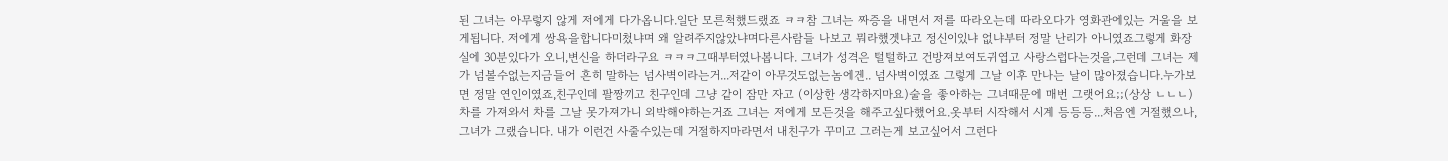된 그녀는 아무렇지 않게 저에게 다가옵니다.일단 모른척했드랬죠 ㅋㅋ참 그녀는 짜증을 내면서 저를 따라오는데 따라오다가 영화관에있는 거울을 보게됩니다. 저에게 쌍욕을합니다미첬냐며 왜 알려주지않았냐며다른사람들 나보고 뭐라했겟냐고 정신이있냐 없냐부터 정말 난리가 아니였죠그렇게 화장실에 30분있다가 오니,변신을 하더라구요 ㅋㅋㅋ그때부터였나봅니다. 그녀가 성격은 털털하고 건방져보여도귀엽고 사랑스럽다는것을,그런데 그녀는 제가 넘볼수없는지금들어 흔히 말하는 넘사벽이라는거...저같이 아무것도없는놈에겐.. 넘사벽이였죠 그렇게 그날 이후 만나는 날이 많아졌습니다.누가보면 정말 연인이였죠,친구인데 팔짱끼고 친구인데 그냥 같이 잠만 자고 (이상한 생각하지마요)술을 좋아하는 그녀때문에 매번 그랫어요;;(상상 ㄴㄴㄴ)차를 가져와서 차를 그날 못가져가니 외박해야하는거죠 그녀는 저에게 모든것을 해주고싶다했어요.옷부터 시작해서 시계 등등등...처음엔 거절했으나, 그녀가 그랬습니다. 내가 이런건 사줄수있는데 거절하지마라면서 내친구가 꾸미고 그러는게 보고싶어서 그런다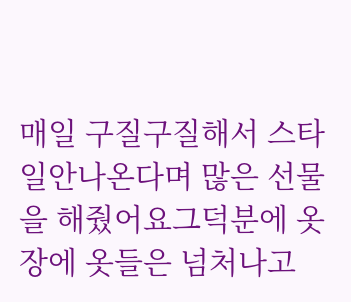매일 구질구질해서 스타일안나온다며 많은 선물을 해줬어요그덕분에 옷장에 옷들은 넘처나고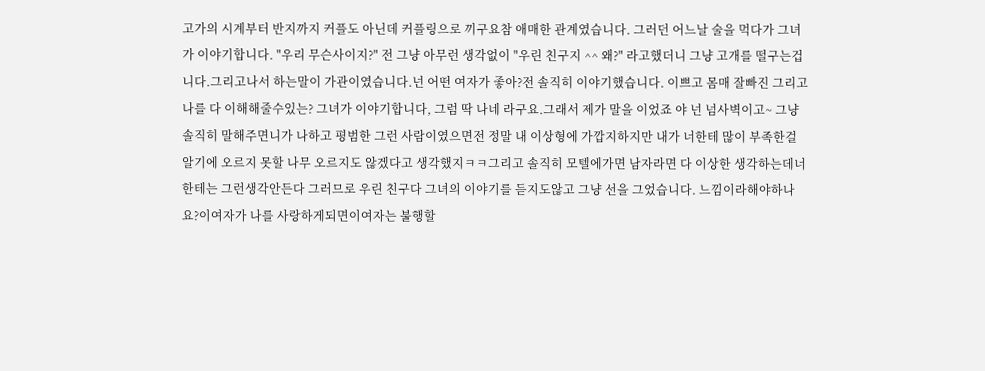고가의 시계부터 반지까지 커플도 아닌데 커플링으로 끼구요참 애매한 관계였습니다. 그러던 어느날 술을 먹다가 그녀가 이야기합니다. "우리 무슨사이지?" 전 그냥 아무런 생각없이 "우린 친구지 ^^ 왜?" 라고했더니 그냥 고개를 떨구는겁니다.그리고나서 하는말이 가관이였습니다.넌 어떤 여자가 좋아?전 솔직히 이야기했습니다. 이쁘고 몸매 잘빠진 그리고 나를 다 이해해줄수있는? 그녀가 이야기합니다, 그럼 딱 나네 라구요.그래서 제가 말을 이었죠 야 넌 넘사벽이고~ 그냥 솔직히 말해주면니가 나하고 평범한 그런 사람이였으면전 정말 내 이상형에 가깝지하지만 내가 너한테 많이 부족한걸 알기에 오르지 못할 나무 오르지도 않겠다고 생각했지ㅋㅋ그리고 솔직히 모텔에가면 남자라면 다 이상한 생각하는데너한테는 그런생각안든다 그러므로 우린 친구다 그녀의 이야기를 듣지도않고 그냥 선을 그었습니다. 느낌이라해야하나요?이여자가 나를 사랑하게되면이여자는 불행할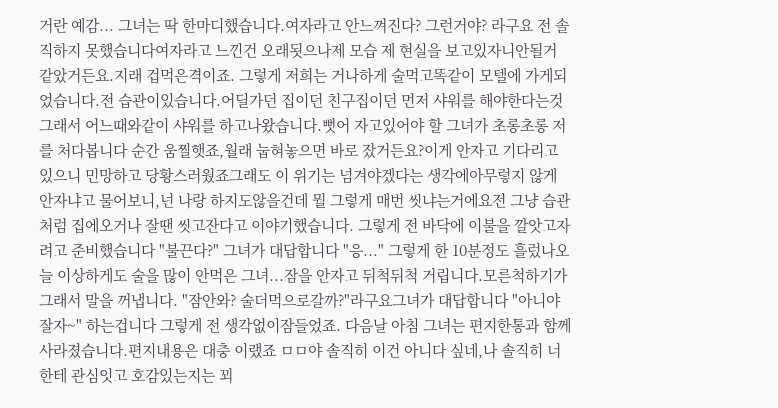거란 예감... 그녀는 딱 한마디했습니다.여자라고 안느껴진다? 그런거야? 라구요 전 솔직하지 못했습니다여자라고 느낀건 오래됫으나제 모습 제 현실을 보고있자니안될거 같았거든요.지래 겁먹은격이죠. 그렇게 저희는 거나하게 술먹고똑같이 모텔에 가게되었습니다.전 습관이있습니다.어딜가던 집이던 친구집이던 먼저 샤워를 해야한다는것그래서 어느때와같이 샤워를 하고나왔습니다.뻣어 자고있어야 할 그녀가 초롱초롱 저를 처다봅니다 순간 움찔햇죠,월래 눕혀놓으면 바로 잤거든요?이게 안자고 기다리고있으니 민망하고 당황스러웠죠그래도 이 위기는 넘겨야겠다는 생각에아무렇지 않게 안자냐고 물어보니,넌 나랑 하지도않을건데 뭘 그렇게 매번 씻냐는거에요전 그냥 습관처럼 집에오거나 잘땐 씻고잔다고 이야기했습니다. 그렇게 전 바닥에 이불을 깔앗고자려고 준비했습니다 "불끈다?" 그녀가 대답합니다 "응..." 그렇게 한 10분정도 흘렀나오늘 이상하게도 술을 많이 안먹은 그녀...잠을 안자고 뒤척뒤척 거립니다.모른척하기가 그래서 말을 꺼냅니다. "잠안와? 술더먹으로갈까?"라구요그녀가 대답합니다 "아니야 잘자~" 하는겁니다 그렇게 전 생각없이잠들었죠. 다음날 아침 그녀는 편지한통과 함께 사라졌습니다.편지내용은 대충 이랬죠 ㅁㅁ야 솔직히 이건 아니다 싶네,나 솔직히 너한테 관심잇고 호감있는지는 꾀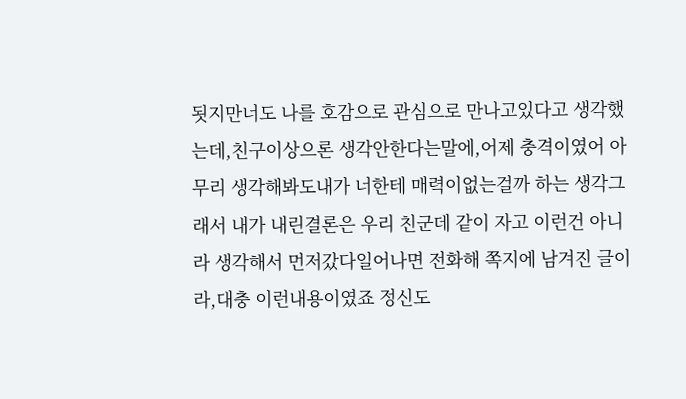됫지만너도 나를 호감으로 관심으로 만나고있다고 생각했는데,친구이상으론 생각안한다는말에,어제 충격이였어 아무리 생각해봐도내가 너한테 매력이없는걸까 하는 생각그래서 내가 내린결론은 우리 친군데 같이 자고 이런건 아니라 생각해서 먼저갔다일어나면 전화해 쪽지에 남겨진 글이라,대충 이런내용이였죠 정신도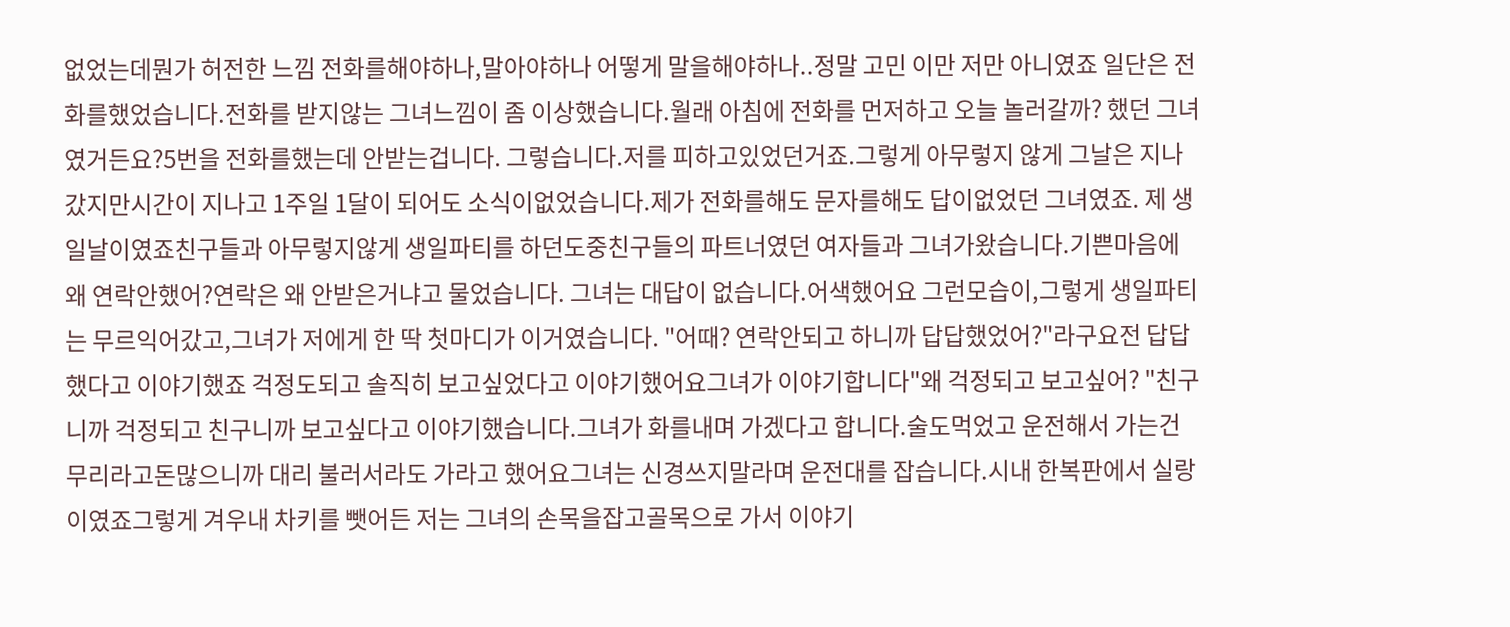없었는데뭔가 허전한 느낌 전화를해야하나,말아야하나 어떻게 말을해야하나..정말 고민 이만 저만 아니였죠 일단은 전화를했었습니다.전화를 받지않는 그녀느낌이 좀 이상했습니다.월래 아침에 전화를 먼저하고 오늘 놀러갈까? 했던 그녀였거든요?5번을 전화를했는데 안받는겁니다. 그렇습니다.저를 피하고있었던거죠.그렇게 아무렇지 않게 그날은 지나갔지만시간이 지나고 1주일 1달이 되어도 소식이없었습니다.제가 전화를해도 문자를해도 답이없었던 그녀였죠. 제 생일날이였죠친구들과 아무렇지않게 생일파티를 하던도중친구들의 파트너였던 여자들과 그녀가왔습니다.기쁜마음에 왜 연락안했어?연락은 왜 안받은거냐고 물었습니다. 그녀는 대답이 없습니다.어색했어요 그런모습이,그렇게 생일파티는 무르익어갔고,그녀가 저에게 한 딱 첫마디가 이거였습니다. "어때? 연락안되고 하니까 답답했었어?"라구요전 답답했다고 이야기했죠 걱정도되고 솔직히 보고싶었다고 이야기했어요그녀가 이야기합니다"왜 걱정되고 보고싶어? "친구니까 걱정되고 친구니까 보고싶다고 이야기했습니다.그녀가 화를내며 가겠다고 합니다.술도먹었고 운전해서 가는건 무리라고돈많으니까 대리 불러서라도 가라고 했어요그녀는 신경쓰지말라며 운전대를 잡습니다.시내 한복판에서 실랑이였죠그렇게 겨우내 차키를 뺏어든 저는 그녀의 손목을잡고골목으로 가서 이야기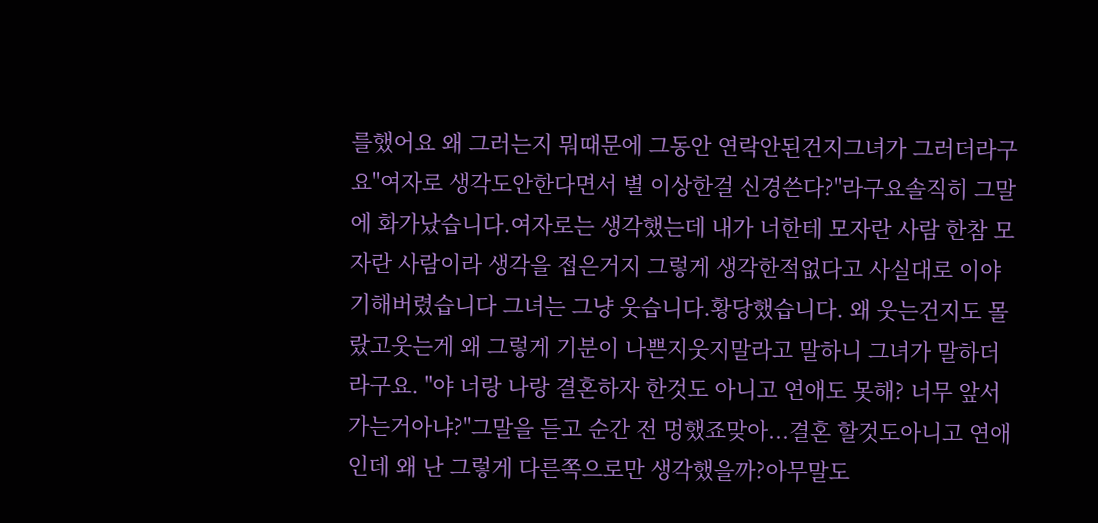를했어요 왜 그러는지 뭐때문에 그동안 연락안된건지그녀가 그러더라구요"여자로 생각도안한다면서 별 이상한걸 신경쓴다?"라구요솔직히 그말에 화가났습니다.여자로는 생각했는데 내가 너한테 모자란 사람 한참 모자란 사람이라 생각을 접은거지 그렇게 생각한적없다고 사실대로 이야기해버렸습니다 그녀는 그냥 웃습니다.황당했습니다. 왜 웃는건지도 몰랐고웃는게 왜 그렇게 기분이 나쁜지웃지말라고 말하니 그녀가 말하더라구요. "야 너랑 나랑 결혼하자 한것도 아니고 연애도 못해? 너무 앞서가는거아냐?"그말을 듣고 순간 전 멍했죠맞아...결혼 할것도아니고 연애인데 왜 난 그렇게 다른쪽으로만 생각했을까?아무말도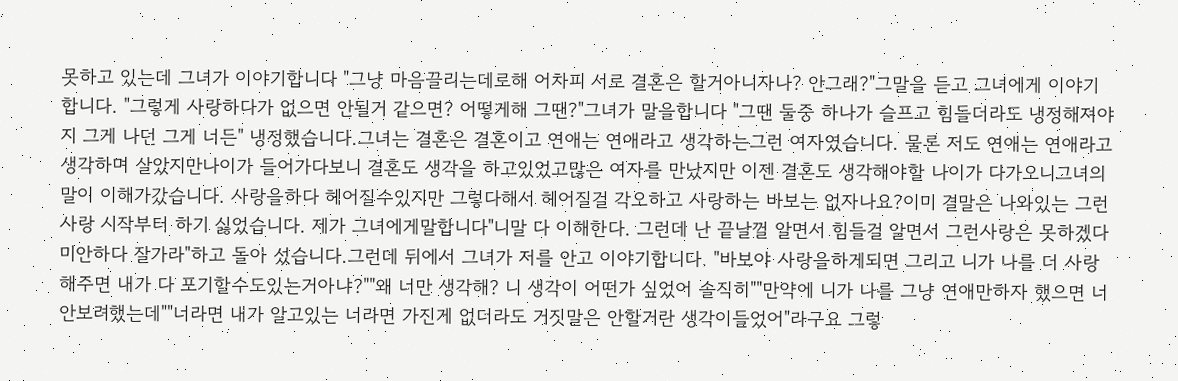못하고 있는데 그녀가 이야기합니다 "그냥 마음끌리는데로해 어차피 서로 결혼은 할거아니자나? 안그래?"그말을 듣고 그녀에게 이야기합니다. "그렇게 사랑하다가 없으면 안될거 같으면? 어떻게해 그땐?"그녀가 말을합니다 "그땐 둘중 하나가 슬프고 힘들더라도 냉정해져야지 그게 나던 그게 너든" 냉정했습니다.그녀는 결혼은 결혼이고 연애는 연애라고 생각하는그런 여자였습니다. 물론 저도 연애는 연애라고 생각하며 살았지만나이가 들어가다보니 결혼도 생각을 하고있었고많은 여자를 만났지만 이젠 결혼도 생각해야할 나이가 다가오니그녀의 말이 이해가갔습니다. 사랑을하다 헤어질수있지만 그렇다해서 헤어질걸 각오하고 사랑하는 바보는 없자나요?이미 결말은 나와있는 그런 사랑 시작부터 하기 싫었습니다. 제가 그녀에게말합니다"니말 다 이해한다. 그런데 난 끝날껄 알면서 힘들걸 알면서 그런사랑은 못하겠다 미안하다 잘가라"하고 돌아 섰습니다.그런데 뒤에서 그녀가 저를 안고 이야기합니다. "바보야 사랑을하게되면 그리고 니가 나를 더 사랑해주면 내가 다 포기할수도있는거아냐?""왜 너만 생각해? 니 생각이 어떤가 싶었어 솔직히""만약에 니가 나를 그냥 연애만하자 했으면 너 안보려했는데""너라면 내가 알고있는 너라면 가진게 없더라도 거짓말은 안할거란 생각이들었어"라구요 그렇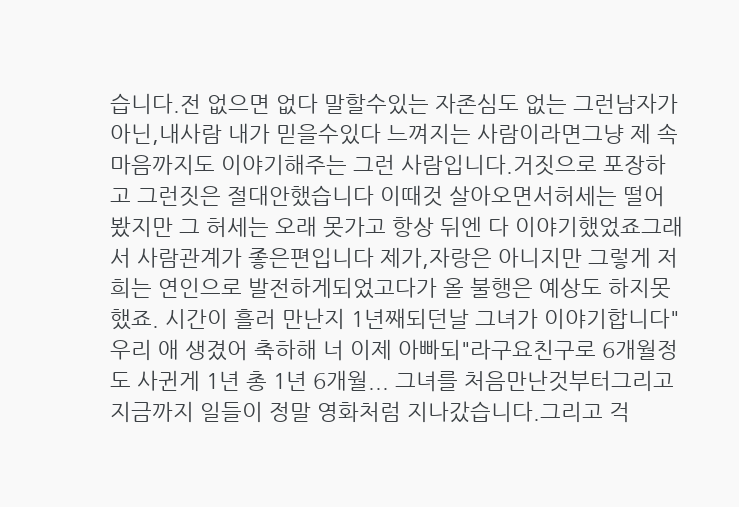습니다.전 없으면 없다 말할수있는 자존심도 없는 그런남자가아닌,내사람 내가 믿을수있다 느껴지는 사람이라면그냥 제 속마음까지도 이야기해주는 그런 사람입니다.거짓으로 포장하고 그런짓은 절대안했습니다 이때것 살아오면서허세는 떨어봤지만 그 허세는 오래 못가고 항상 뒤엔 다 이야기했었죠그래서 사람관계가 좋은편입니다 제가,자랑은 아니지만 그렇게 저희는 연인으로 발전하게되었고다가 올 불행은 예상도 하지못했죠. 시간이 흘러 만난지 1년째되던날 그녀가 이야기합니다"우리 애 생겼어 축하해 너 이제 아빠되"라구요친구로 6개월정도 사귄게 1년 총 1년 6개월... 그녀를 처음만난것부터그리고 지금까지 일들이 정말 영화처럼 지나갔습니다.그리고 걱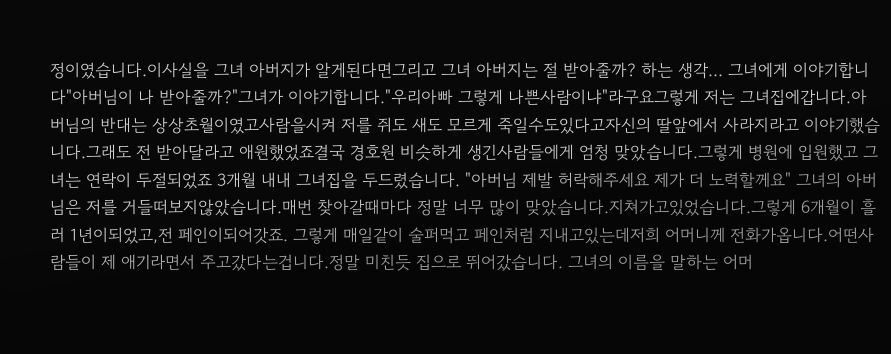정이였습니다.이사실을 그녀 아버지가 알게된다면그리고 그녀 아버지는 절 받아줄까? 하는 생각... 그녀에게 이야기합니다"아버님이 나 받아줄까?"그녀가 이야기합니다."우리아빠 그렇게 나쁜사람이냐"라구요그렇게 저는 그녀집에갑니다.아버님의 반대는 상상초월이였고사람을시켜 저를 쥐도 새도 모르게 죽일수도있다고자신의 딸앞에서 사라지라고 이야기했습니다.그래도 전 받아달라고 애원했었죠결국 경호원 비슷하게 생긴사람들에게 엄청 맞았습니다.그렇게 병원에 입원했고 그녀는 연락이 두절되었죠 3개월 내내 그녀집을 두드렸습니다. "아버님 제발 허락해주세요 제가 더 노력할께요" 그녀의 아버님은 저를 거들떠보지않았습니다.매번 찾아갈때마다 정말 너무 많이 맞았습니다.지쳐가고있었습니다.그렇게 6개월이 흘러 1년이되었고,전 페인이되어갓죠. 그렇게 매일같이 술퍼먹고 페인처럼 지내고있는데저희 어머니께 전화가옵니다.어떤사람들이 제 애기라면서 주고갔다는겁니다.정말 미친듯 집으로 뛰어갔습니다. 그녀의 이름을 말하는 어머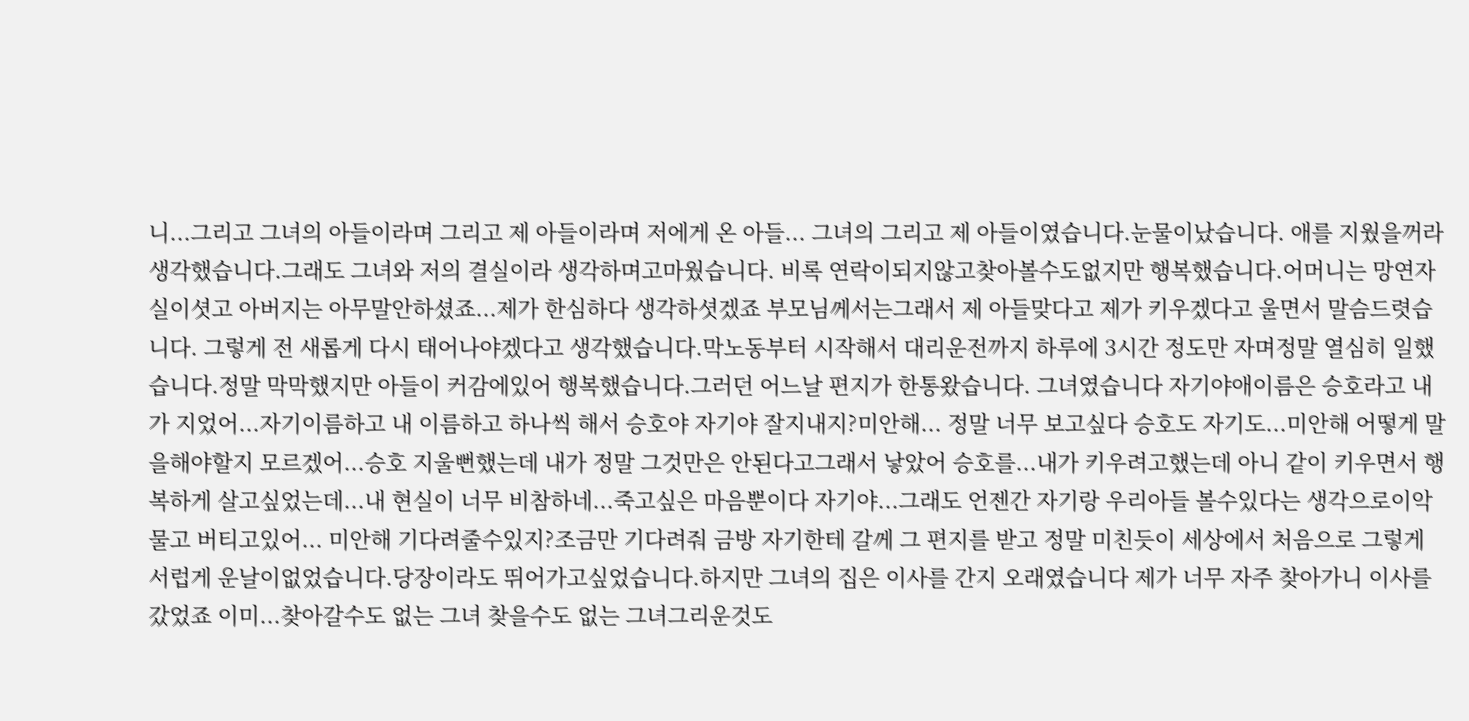니...그리고 그녀의 아들이라며 그리고 제 아들이라며 저에게 온 아들... 그녀의 그리고 제 아들이였습니다.눈물이났습니다. 애를 지웠을꺼라 생각했습니다.그래도 그녀와 저의 결실이라 생각하며고마웠습니다. 비록 연락이되지않고찾아볼수도없지만 행복했습니다.어머니는 망연자실이셧고 아버지는 아무말안하셨죠...제가 한심하다 생각하셧겠죠 부모님께서는그래서 제 아들맞다고 제가 키우겠다고 울면서 말슴드렷습니다. 그렇게 전 새롭게 다시 태어나야겠다고 생각했습니다.막노동부터 시작해서 대리운전까지 하루에 3시간 정도만 자며정말 열심히 일했습니다.정말 막막했지만 아들이 커감에있어 행복했습니다.그러던 어느날 편지가 한통왔습니다. 그녀였습니다 자기야애이름은 승호라고 내가 지었어...자기이름하고 내 이름하고 하나씩 해서 승호야 자기야 잘지내지?미안해... 정말 너무 보고싶다 승호도 자기도...미안해 어떻게 말을해야할지 모르겠어...승호 지울뻔했는데 내가 정말 그것만은 안된다고그래서 낳았어 승호를...내가 키우려고했는데 아니 같이 키우면서 행복하게 살고싶었는데...내 현실이 너무 비참하네...죽고싶은 마음뿐이다 자기야...그래도 언젠간 자기랑 우리아들 볼수있다는 생각으로이악물고 버티고있어... 미안해 기다려줄수있지?조금만 기다려줘 금방 자기한테 갈께 그 편지를 받고 정말 미친듯이 세상에서 처음으로 그렇게 서럽게 운날이없었습니다.당장이라도 뛰어가고싶었습니다.하지만 그녀의 집은 이사를 간지 오래였습니다 제가 너무 자주 찾아가니 이사를 갔었죠 이미...찾아갈수도 없는 그녀 찾을수도 없는 그녀그리운것도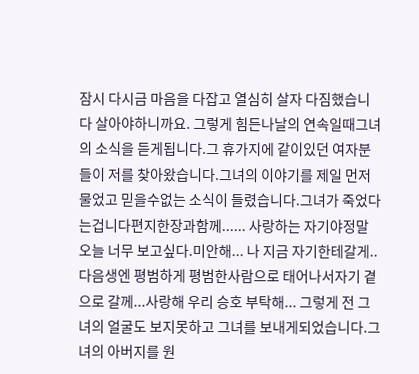잠시 다시금 마음을 다잡고 열심히 살자 다짐했습니다 살아야하니까요. 그렇게 힘든나날의 연속일때그녀의 소식을 듣게됩니다.그 휴가지에 같이있던 여자분들이 저를 찾아왔습니다.그녀의 이야기를 제일 먼저 물었고 믿을수없는 소식이 들렸습니다.그녀가 죽었다는겁니다편지한장과함께...... 사랑하는 자기야정말 오늘 너무 보고싶다.미안해... 나 지금 자기한테갈게..다음생엔 평범하게 평범한사람으로 태어나서자기 곁으로 갈께...사랑해 우리 승호 부탁해... 그렇게 전 그녀의 얼굴도 보지못하고 그녀를 보내게되었습니다.그녀의 아버지를 원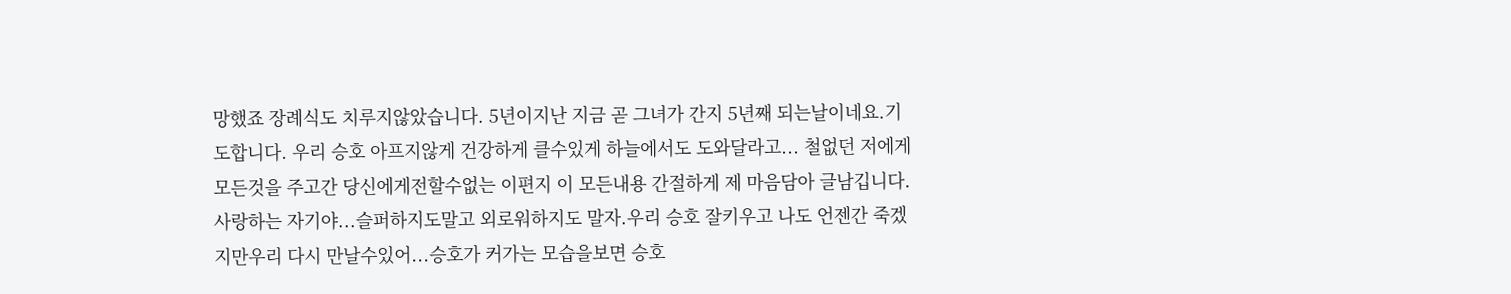망했죠 장례식도 치루지않았습니다. 5년이지난 지금 곧 그녀가 간지 5년째 되는날이네요.기도합니다. 우리 승호 아프지않게 건강하게 클수있게 하늘에서도 도와달라고... 철없던 저에게 모든것을 주고간 당신에게전할수없는 이편지 이 모든내용 간절하게 제 마음담아 글남깁니다. 사랑하는 자기야...슬퍼하지도말고 외로워하지도 말자.우리 승호 잘키우고 나도 언젠간 죽겠지만우리 다시 만날수있어...승호가 커가는 모습을보면 승호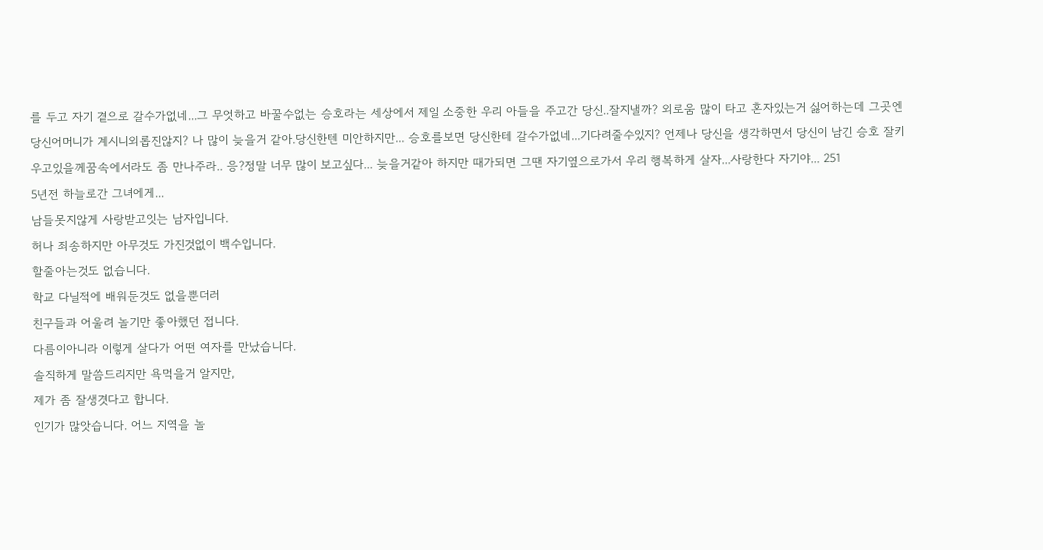를 두고 자기 곁으로 갈수가없네...그 무엇하고 바꿀수없는 승호라는 세상에서 제일 소중한 우리 아들을 주고간 당신..잘지낼까? 외로움 많이 타고 혼자있는거 싫어하는데 그곳엔 당신어머니가 계시니외롭진않지? 나 많이 늦을거 같아.당신한텐 미안하지만... 승호를보면 당신한테 갈수가없네...기다려줄수있지? 언제나 당신을 생각하면서 당신이 남긴 승호 잘키우고있을께꿈속에서라도 좀 만나주라.. 응?정말 너무 많이 보고싶다... 늦을거같아 하지만 때가되면 그땐 자기옆으로가서 우리 행복하게 살자...사랑한다 자기야... 251
5년전 하늘로간 그녀에게...
남들못지않게 사랑받고잇는 남자입니다.
허나 죄송하지만 아무것도 가진것없이 백수입니다.
할줄아는것도 없습니다.
학교 다닐적에 배워둔것도 없을뿐더러
친구들과 어울려 놀기만 좋아했던 접니다.
다름이아니라 이렇게 살다가 어떤 여자를 만났습니다.
솔직하게 말씀드리지만 욕먹을거 알지만,
제가 좀 잘생겻다고 합니다.
인기가 많앗습니다. 어느 지역을 놀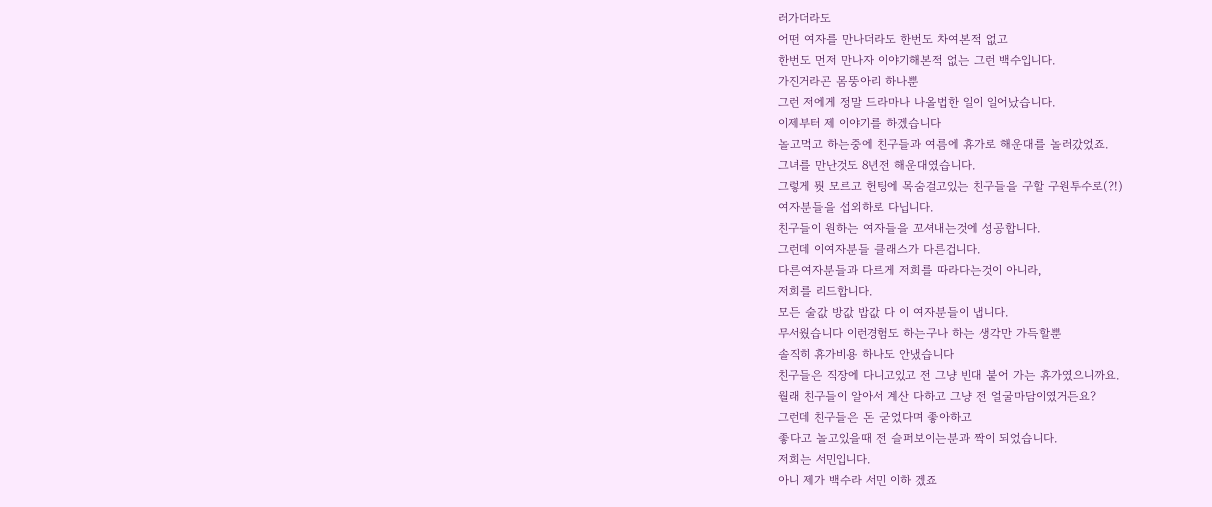러가더라도
어떤 여자를 만나더라도 한번도 차여본적 없고
한번도 먼저 만나자 이야기해본적 없는 그런 백수입니다.
가진거라곤 몸뚱아리 하나뿐
그런 저에게 정말 드라마나 나올법한 일이 일어났습니다.
이제부터 제 이야기를 하겠습니다
놀고먹고 하는중에 친구들과 여름에 휴가로 해운대를 놀러갔었죠.
그녀를 만난것도 8년전 해운대였습니다.
그렇게 뭣 모르고 헌팅에 목숨걸고있는 친구들을 구할 구원투수로(?!)
여자분들을 섭외하로 다닙니다.
친구들이 원하는 여자들을 꼬셔내는것에 성공합니다.
그런데 이여자분들 클래스가 다른겁니다.
다른여자분들과 다르게 저희를 따라다는것이 아니라,
저희를 리드합니다.
모든 술값 방값 밥값 다 이 여자분들이 냅니다.
무서웠습니다 이런경험도 하는구나 하는 생각만 가득할뿐
솔직히 휴가비용 하나도 안냈습니다
친구들은 직장에 다니고있고 전 그냥 빈대 붙어 가는 휴가였으니까요.
월래 친구들이 알아서 계산 다하고 그냥 전 얼굴마담이였거든요?
그런데 친구들은 돈 굳었다며 좋아하고
좋다고 놀고있을때 전 슬퍼보이는분과 짝이 되었습니다.
저희는 서민입니다.
아니 제가 백수라 서민 이하 겠죠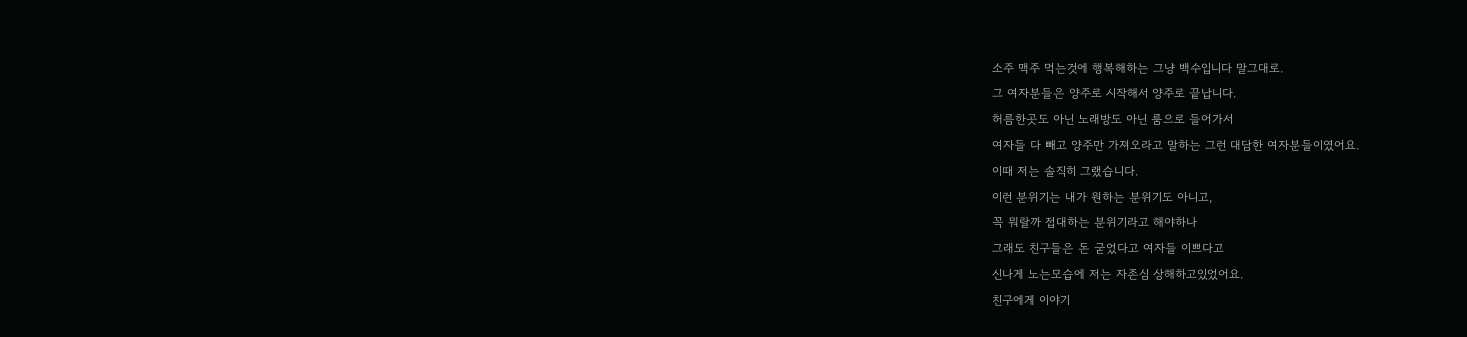소주 맥주 먹는것에 행복해하는 그냥 백수입니다 말그대로.
그 여자분들은 양주로 시작해서 양주로 끝납니다.
허름한곳도 아닌 노래방도 아닌 룸으로 들어가서
여자들 다 빼고 양주만 가져오라고 말하는 그런 대담한 여자분들이였어요.
이때 저는 솔직히 그랬습니다.
이런 분위기는 내가 원하는 분위기도 아니고,
꼭 뭐랄까 접대하는 분위기라고 해야하나
그래도 친구들은 돈 굳었다고 여자들 이쁘다고
신나게 노는모습에 저는 자존심 상해하고있었어요.
친구에게 이야기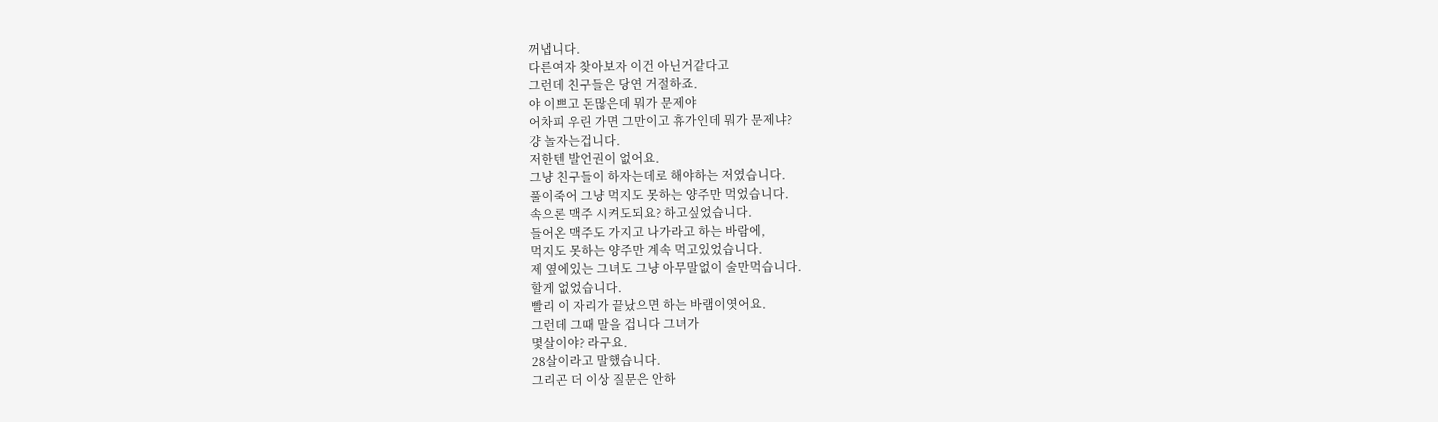꺼냅니다.
다른여자 찾아보자 이건 아닌거같다고
그런데 친구들은 당연 거절하죠.
야 이쁘고 돈많은데 뭐가 문제야
어차피 우린 가면 그만이고 휴가인데 뭐가 문제냐?
걍 놀자는겁니다.
저한텐 발언권이 없어요.
그냥 친구들이 하자는데로 해야하는 저였습니다.
풀이죽어 그냥 먹지도 못하는 양주만 먹었습니다.
속으론 맥주 시켜도되요? 하고싶었습니다.
들어온 맥주도 가지고 나가라고 하는 바람에,
먹지도 못하는 양주만 계속 먹고있었습니다.
제 옆에있는 그녀도 그냥 아무말없이 술만먹습니다.
할게 없었습니다.
빨리 이 자리가 끝났으면 하는 바램이엿어요.
그런데 그때 말을 겁니다 그녀가
몇살이야? 라구요.
28살이라고 말했습니다.
그리곤 더 이상 질문은 안하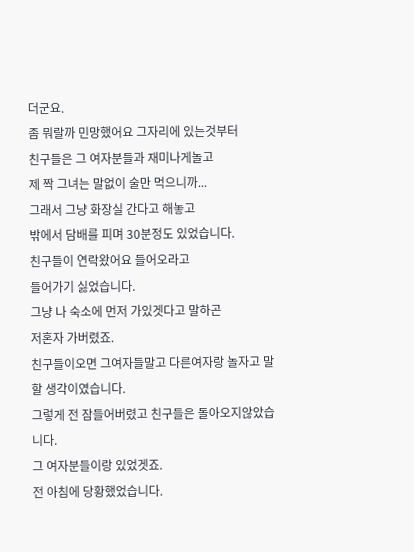더군요.
좀 뭐랄까 민망했어요 그자리에 있는것부터
친구들은 그 여자분들과 재미나게놀고
제 짝 그녀는 말없이 술만 먹으니까...
그래서 그냥 화장실 간다고 해놓고
밖에서 담배를 피며 30분정도 있었습니다.
친구들이 연락왔어요 들어오라고
들어가기 싫었습니다.
그냥 나 숙소에 먼저 가있겟다고 말하곤
저혼자 가버렸죠.
친구들이오면 그여자들말고 다른여자랑 놀자고 말할 생각이였습니다.
그렇게 전 잠들어버렸고 친구들은 돌아오지않았습니다.
그 여자분들이랑 있었겟죠.
전 아침에 당황했었습니다.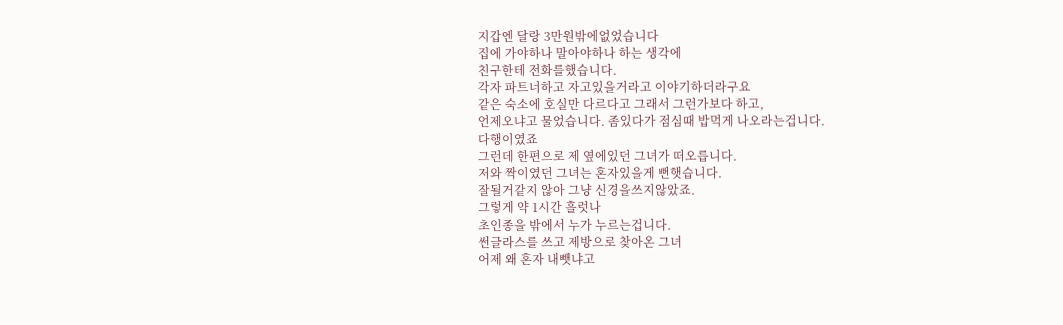지갑엔 달랑 3만원밖에없었습니다
집에 가야하나 말아야하나 하는 생각에
친구한테 전화를했습니다.
각자 파트너하고 자고있을거라고 이야기하더라구요
같은 숙소에 호실만 다르다고 그래서 그런가보다 하고,
언제오냐고 물었습니다. 좀있다가 점심때 밥먹게 나오라는겁니다.
다행이였죠
그런데 한편으로 제 옆에있던 그녀가 떠오릅니다.
저와 짝이였던 그녀는 혼자있을게 뻔햇습니다.
잘될거같지 않아 그냥 신경을쓰지않았죠.
그렇게 약 1시간 흘럿나
초인종을 밖에서 누가 누르는겁니다.
썬글라스를 쓰고 제방으로 찾아온 그녀
어제 왜 혼자 내뺏냐고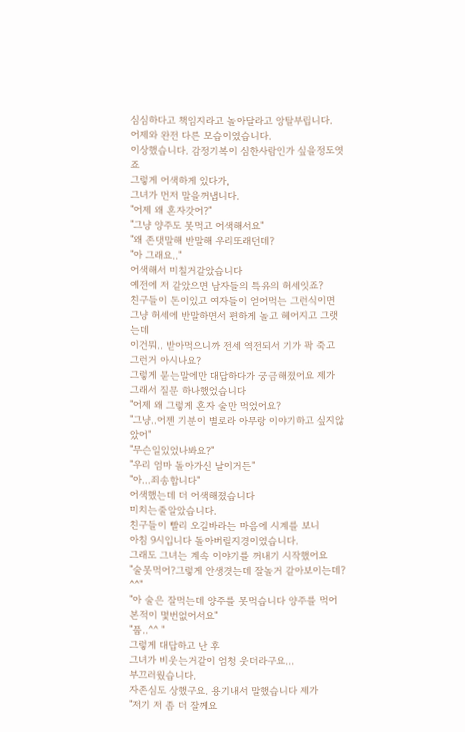심심하다고 책임지라고 놀아달라고 앙탈부립니다.
어제와 완전 다른 모습이였습니다.
이상했습니다. 감정기복이 심한사람인가 싶을정도엿죠
그렇게 어색하게 있다가,
그녀가 먼저 말을꺼냅니다.
"어제 왜 혼자갓어?"
"그냥 양주도 못먹고 어색해서요"
"왜 존댓말해 반말해 우리또래던데?
"아 그래요.."
어색해서 미칠거같았습니다
예전에 저 같았으면 남자들의 특유의 허세잇죠?
친구들이 돈이있고 여자들이 얻어먹는 그런식이면
그냥 허세에 반말하면서 편하게 놀고 헤어지고 그랫는데
이건뭐.. 받아먹으니까 전세 역전되서 기가 팍 죽고 그런거 아시나요?
그렇게 묻는말에만 대답하다가 궁금해졌어요 제가
그래서 질문 하나했었습니다
"어제 왜 그렇게 혼자 술만 먹었어요?
"그냥..어젠 기분이 별로라 아무랑 이야기하고 싶지않았어"
"무슨일있었나봐요?"
"우리 엄마 돌아가신 날이거든"
"아...죄송합니다"
어색했는데 더 어색해졌습니다
미치는줄알았습니다.
친구들이 빨리 오길바라는 마음에 시계를 보니
아침 9시입니다 돌아버릴지경이였습니다.
그래도 그녀는 계속 이야기를 꺼내기 시작했어요
"술못먹어?그렇게 안생겻는데 잘놀거 같아보이는데? ^^"
"아 술은 잘먹는데 양주를 못먹습니다 양주를 먹어본적이 몇번없어서요"
"풉..^^ "
그렇게 대답하고 난 후
그녀가 비웃는거같이 엄청 웃더라구요...
부끄러웠습니다.
자존심도 상했구요. 용기내서 말했습니다 제가
"저기 저 좀 더 잘께요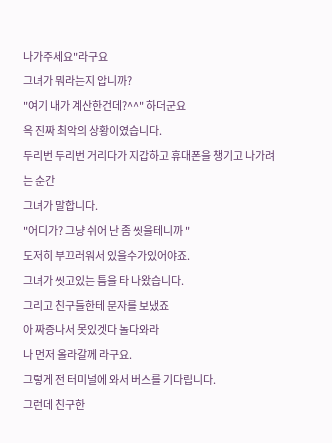나가주세요"라구요
그녀가 뭐라는지 압니까?
"여기 내가 계산한건데?^^" 하더군요
윽 진짜 최악의 상황이였습니다.
두리번 두리번 거리다가 지갑하고 휴대폰을 챙기고 나가려는 순간
그녀가 말합니다.
"어디가? 그냥 쉬어 난 좀 씻을테니까 "
도저히 부끄러워서 있을수가있어야죠.
그녀가 씻고있는 틈을 타 나왔습니다.
그리고 친구들한테 문자를 보냈죠
아 짜증나서 못있겟다 놀다와라
나 먼저 올라갈께 라구요.
그렇게 전 터미널에 와서 버스를 기다립니다.
그런데 친구한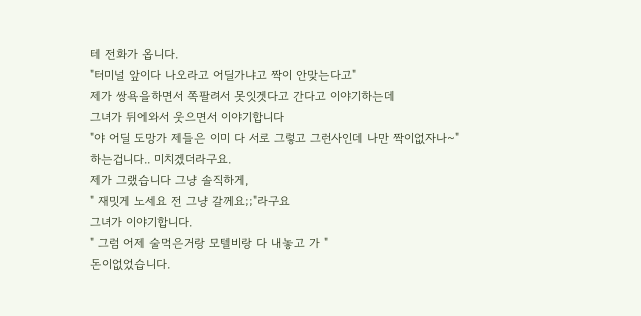테 전화가 옵니다.
"터미널 앞이다 나오라고 어딜가냐고 짝이 안맞는다고"
제가 쌍욕을하면서 쪽팔려서 못잇겟다고 간다고 이야기하는데
그녀가 뒤에와서 웃으면서 이야기합니다
"야 어딜 도망가 제들은 이미 다 서로 그렇고 그런사인데 나만 짝이없자나~"
하는겁니다.. 미치겠더라구요.
제가 그랬습니다 그냥 솔직하게,
" 재밋게 노세요 전 그냥 갈께요;;"라구요
그녀가 이야기합니다.
" 그럼 어제 술먹은거랑 모텔비랑 다 내놓고 가 "
돈이없었습니다.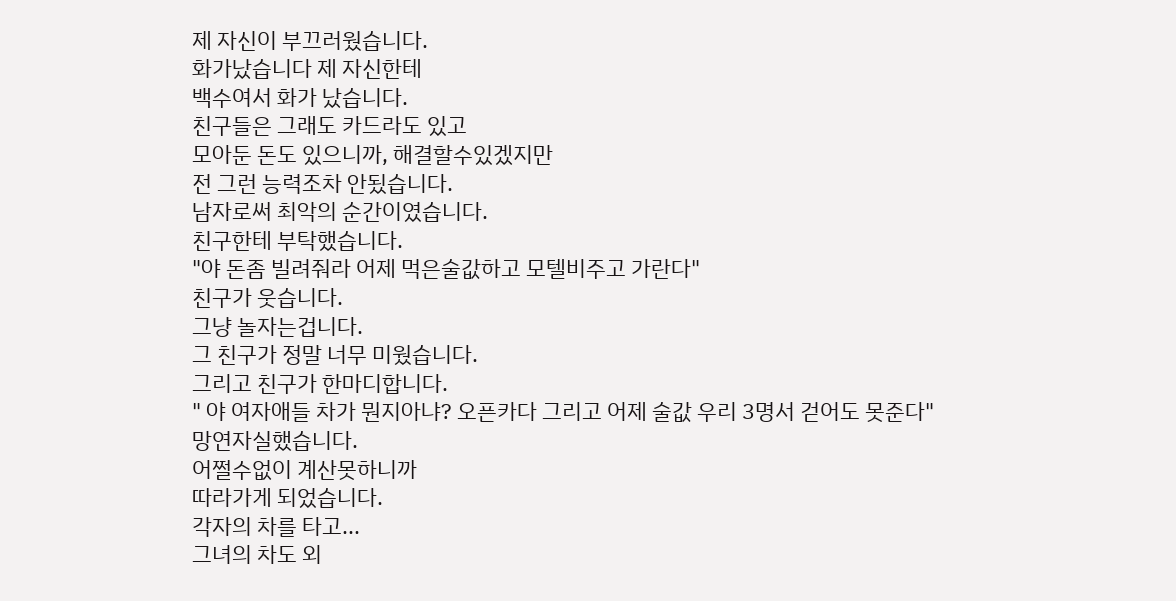제 자신이 부끄러웠습니다.
화가났습니다 제 자신한테
백수여서 화가 났습니다.
친구들은 그래도 카드라도 있고
모아둔 돈도 있으니까, 해결할수있겠지만
전 그런 능력조차 안됬습니다.
남자로써 최악의 순간이였습니다.
친구한테 부탁했습니다.
"야 돈좀 빌려줘라 어제 먹은술값하고 모텔비주고 가란다"
친구가 웃습니다.
그냥 놀자는겁니다.
그 친구가 정말 너무 미웠습니다.
그리고 친구가 한마디합니다.
" 야 여자애들 차가 뭔지아냐? 오픈카다 그리고 어제 술값 우리 3명서 걷어도 못준다"
망연자실했습니다.
어쩔수없이 계산못하니까
따라가게 되었습니다.
각자의 차를 타고...
그녀의 차도 외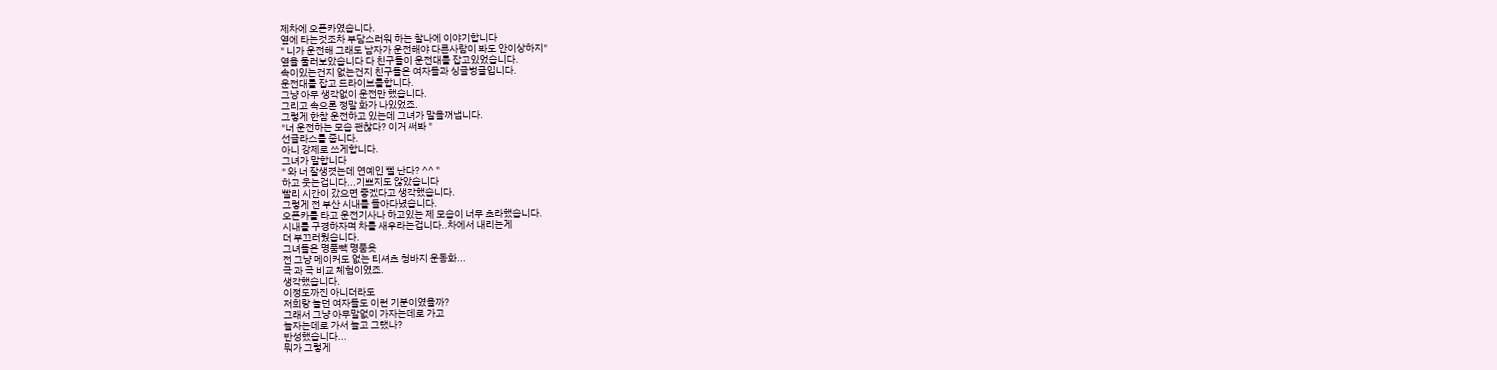제차에 오픈카였습니다.
옆에 타는것조차 부담스러워 하는 찰나에 이야기합니다
" 니가 운전해 그래도 남자가 운전해야 다른사람이 봐도 안이상하지"
옆을 둘러보았습니다 다 친구들이 운전대를 잡고있었습니다.
속이있는건지 없는건지 친구들은 여자들과 싱글벙글입니다.
운전대를 잡고 드라이브를합니다.
그냥 아무 생각없이 운전만 했습니다.
그리고 속으론 정말 화가 나있었죠.
그렇게 한참 운전하고 있는데 그녀가 말을꺼냅니다.
"너 운전하는 모습 괜찮다? 이거 써봐 "
선글라스를 줍니다.
아니 강제로 쓰게합니다.
그녀가 말합니다
" 와 너 잘생겻는데 연예인 삘 난다? ^^ "
하고 웃는겁니다...기쁘지도 않았습니다
빨리 시간이 갔으면 좋겠다고 생각했습니다.
그렇게 전 부산 시내를 돌아다녔습니다.
오픈카를 타고 운전기사나 하고있는 제 모습이 너무 초라했습니다.
시내를 구경하자며 차를 새우라는겁니다..차에서 내리는게
더 부끄러웠습니다.
그녀들은 명품빽 명품옷
전 그냥 메이커도 없는 티셔츠 청바지 운동화...
극 과 극 비교 체험이였죠.
생각했습니다.
이정도까진 아니더라도
저희랑 놀던 여자들도 이런 기분이였을까?
그래서 그냥 아무말없이 가자는데로 가고
놀자는데로 가서 놀고 그랬나?
반성했습니다...
뭐가 그렇게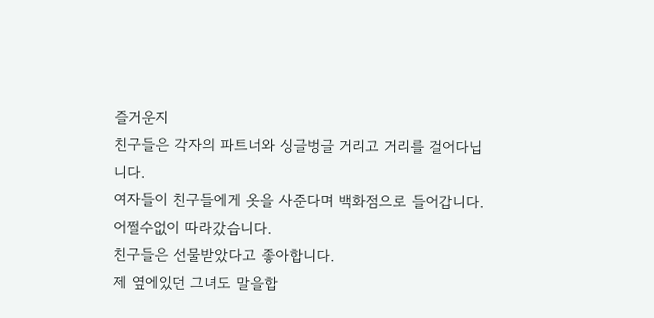즐거운지
친구들은 각자의 파트너와 싱글벙글 거리고 거리를 걸어다닙니다.
여자들이 친구들에게 옷을 사준다며 백화점으로 들어갑니다.
어쩔수없이 따라갔습니다.
친구들은 선물받았다고 좋아합니다.
제 옆에있던 그녀도 말을합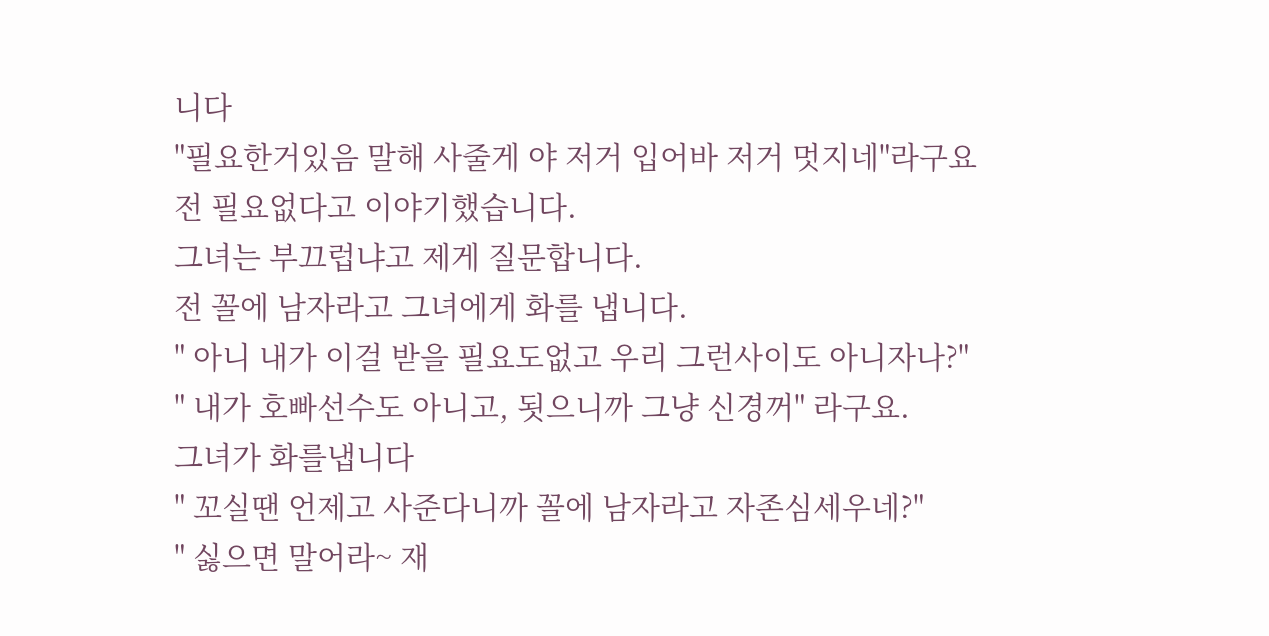니다
"필요한거있음 말해 사줄게 야 저거 입어바 저거 멋지네"라구요
전 필요없다고 이야기했습니다.
그녀는 부끄럽냐고 제게 질문합니다.
전 꼴에 남자라고 그녀에게 화를 냅니다.
" 아니 내가 이걸 받을 필요도없고 우리 그런사이도 아니자나?"
" 내가 호빠선수도 아니고, 됫으니까 그냥 신경꺼" 라구요.
그녀가 화를냅니다
" 꼬실땐 언제고 사준다니까 꼴에 남자라고 자존심세우네?"
" 싫으면 말어라~ 재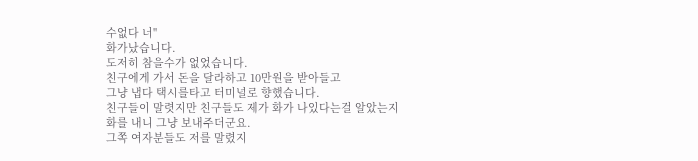수없다 너"
화가났습니다.
도저히 참을수가 없었습니다.
친구에게 가서 돈을 달라하고 10만원을 받아들고
그냥 냅다 택시를타고 터미널로 향했습니다.
친구들이 말렷지만 친구들도 제가 화가 나있다는걸 알았는지
화를 내니 그냥 보내주더군요.
그쪽 여자분들도 저를 말렸지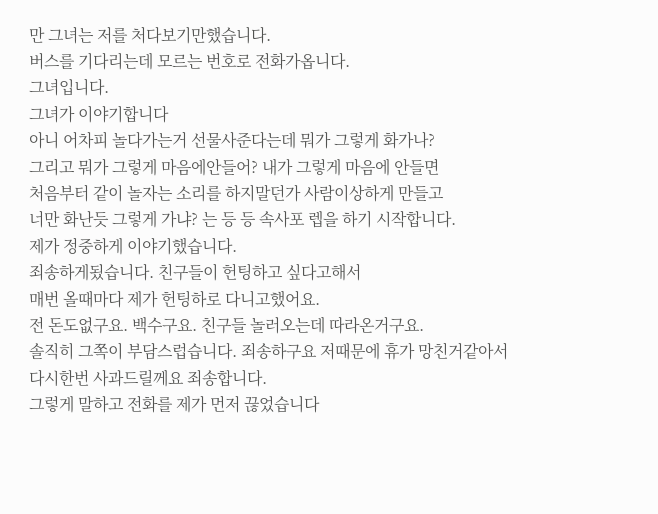만 그녀는 저를 처다보기만했습니다.
버스를 기다리는데 모르는 번호로 전화가옵니다.
그녀입니다.
그녀가 이야기합니다
아니 어차피 놀다가는거 선물사준다는데 뭐가 그렇게 화가나?
그리고 뭐가 그렇게 마음에안들어? 내가 그렇게 마음에 안들면
처음부터 같이 놀자는 소리를 하지말던가 사람이상하게 만들고
너만 화난듯 그렇게 가냐? 는 등 등 속사포 렙을 하기 시작합니다.
제가 정중하게 이야기했습니다.
죄송하게됬습니다. 친구들이 헌팅하고 싶다고해서
매번 올때마다 제가 헌팅하로 다니고했어요.
전 돈도없구요. 백수구요. 친구들 놀러오는데 따라온거구요.
솔직히 그쪽이 부담스럽습니다. 죄송하구요 저때문에 휴가 망친거같아서
다시한번 사과드릴께요 죄송합니다.
그렇게 말하고 전화를 제가 먼저 끊었습니다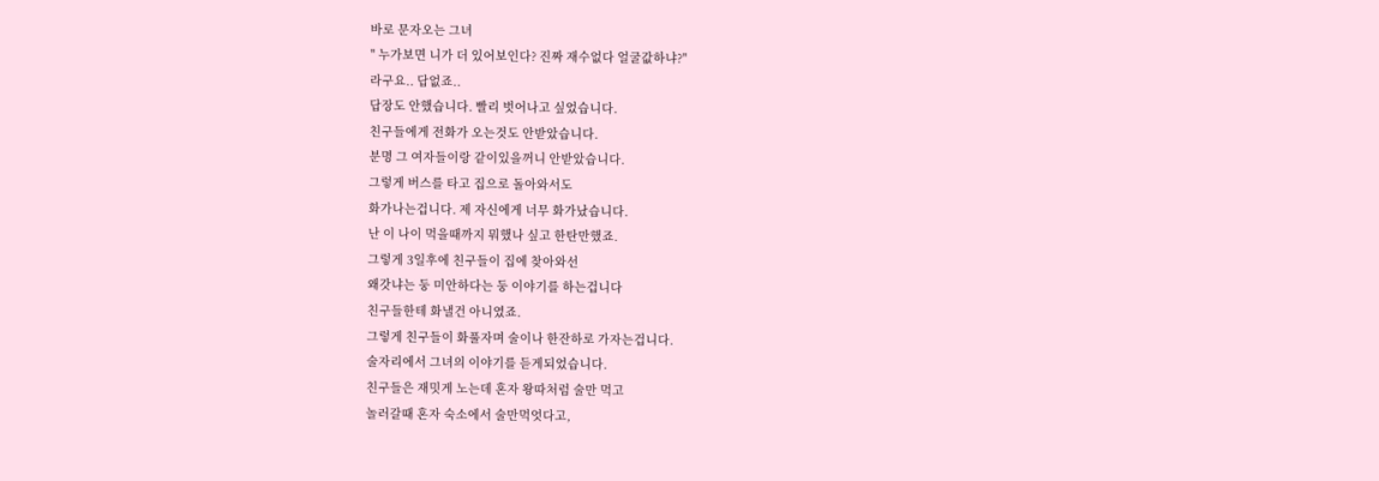바로 문자오는 그녀
" 누가보면 니가 더 있어보인다? 진짜 재수없다 얼굴값하냐?"
라구요.. 답없죠..
답장도 안했습니다. 빨리 벗어나고 싶었습니다.
친구들에게 전화가 오는것도 안받았습니다.
분명 그 여자들이랑 같이있을꺼니 안받았습니다.
그렇게 버스를 타고 집으로 돌아와서도
화가나는겁니다. 제 자신에게 너무 화가났습니다.
난 이 나이 먹을때까지 뭐했나 싶고 한탄만했죠.
그렇게 3일후에 친구들이 집에 찾아와선
왜갓냐는 둥 미안하다는 둥 이야기를 하는겁니다
친구들한테 화낼건 아니였죠.
그렇게 친구들이 화풀자며 술이나 한잔하로 가자는겁니다.
술자리에서 그녀의 이야기를 듣게되었습니다.
친구들은 재밋게 노는데 혼자 왕따처럼 술만 먹고
놀러갈때 혼자 숙소에서 술만먹엇다고,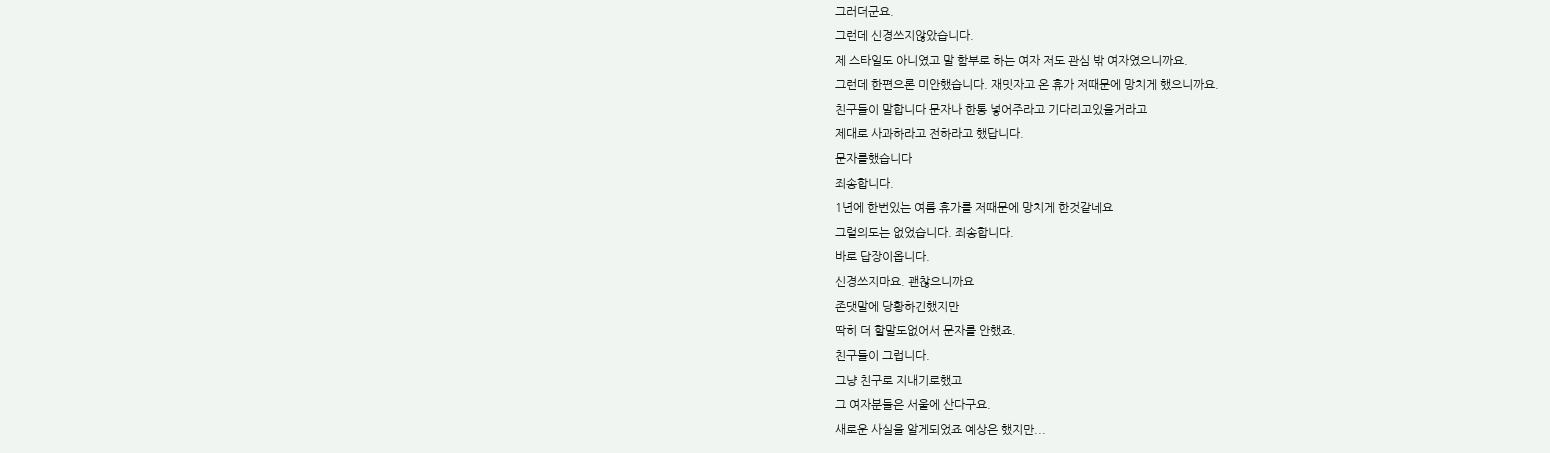그러더군요.
그런데 신경쓰지않았습니다.
제 스타일도 아니였고 말 함부로 하는 여자 저도 관심 밖 여자였으니까요.
그런데 한편으론 미안했습니다. 재밋자고 온 휴가 저때문에 망치게 했으니까요.
친구들이 말합니다 문자나 한통 넣어주라고 기다리고있을거라고
제대로 사과하라고 전하라고 했답니다.
문자를했습니다
죄송합니다.
1년에 한번있는 여름 휴가를 저때문에 망치게 한것같네요
그럴의도는 없었습니다. 죄송합니다.
바로 답장이옵니다.
신경쓰지마요. 괜찮으니까요
존댓말에 당황하긴했지만
딱히 더 할말도없어서 문자를 안했죠.
친구들이 그럽니다.
그냥 친구로 지내기로했고
그 여자분들은 서울에 산다구요.
새로운 사실을 알게되었죠 예상은 했지만...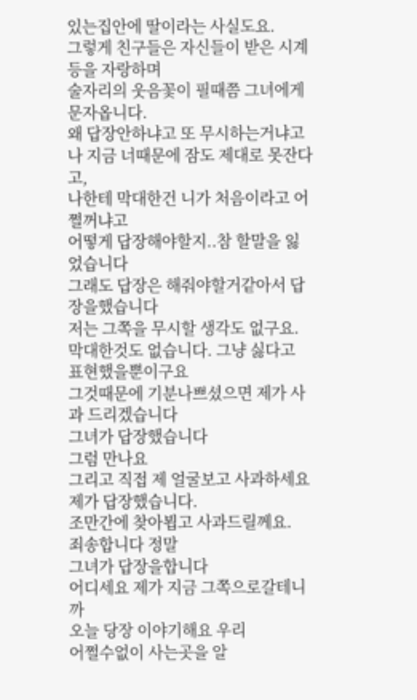있는집안에 딸이라는 사실도요.
그렇게 친구들은 자신들이 받은 시계등을 자랑하며
술자리의 웃음꽃이 필때쯤 그녀에게 문자옵니다.
왜 답장안하냐고 또 무시하는거냐고
나 지금 너때문에 잠도 제대로 못잔다고,
나한테 막대한건 니가 처음이라고 어쩔꺼냐고
어떻게 답장해야할지..참 할말을 잃었습니다
그래도 답장은 해줘야할거같아서 답장을했습니다
저는 그쪽을 무시할 생각도 없구요.
막대한것도 없습니다. 그냥 싫다고 표현했을뿐이구요
그것때문에 기분나쁘셨으면 제가 사과 드리겠습니다
그녀가 답장했습니다
그럼 만나요
그리고 직접 제 얼굴보고 사과하세요
제가 답장했습니다.
조만간에 찾아뵙고 사과드릴께요.
죄송합니다 정말
그녀가 답장을합니다
어디세요 제가 지금 그쪽으로갈테니까
오늘 당장 이야기해요 우리
어쩔수없이 사는곳을 알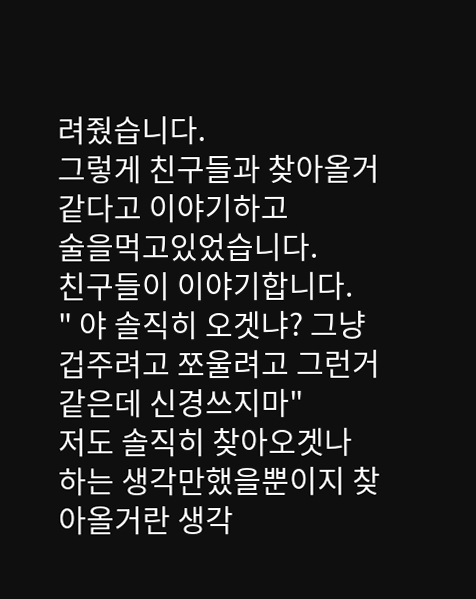려줬습니다.
그렇게 친구들과 찾아올거같다고 이야기하고
술을먹고있었습니다.
친구들이 이야기합니다.
" 야 솔직히 오겟냐? 그냥 겁주려고 쪼울려고 그런거 같은데 신경쓰지마"
저도 솔직히 찾아오겟나
하는 생각만했을뿐이지 찾아올거란 생각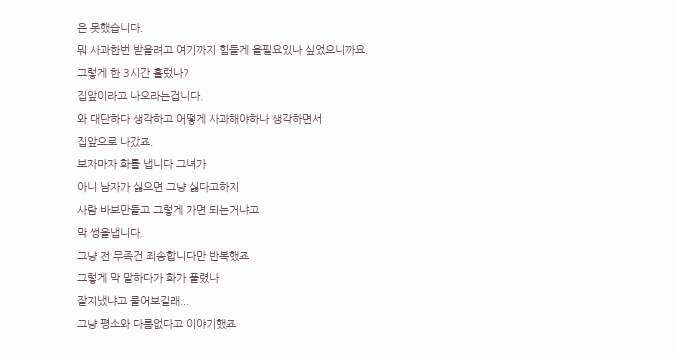은 못했습니다.
뭐 사과한번 받을려고 여기까지 힘들게 올필요있나 싶었으니까요.
그렇게 한 3시간 흘렀나?
집앞이라고 나오라는겁니다.
와 대단하다 생각하고 어떻게 사과해야하나 생각하면서
집앞으로 나갔죠.
보자마자 화를 냅니다 그녀가
아니 남자가 싫으면 그냥 싫다고하지
사람 바보만들고 그렇게 가면 되는거냐고
막 썽을냅니다.
그냥 전 무족건 죄송합니다만 반복했죠
그렇게 막 말하다가 화가 풀렸나
잘지냈냐고 물어보길래...
그냥 평소와 다름없다고 이야기했죠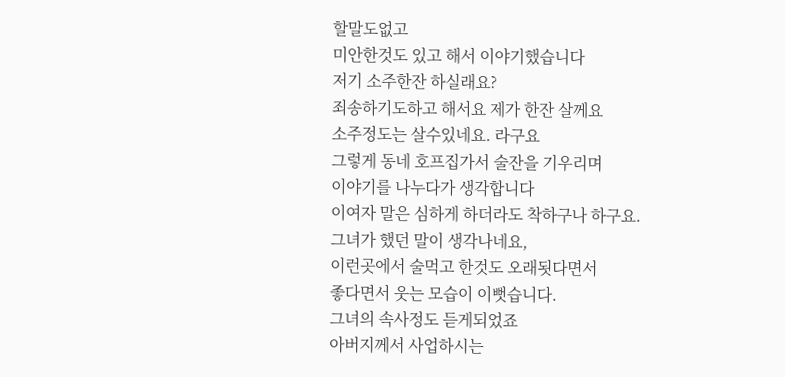할말도없고
미안한것도 있고 해서 이야기했습니다
저기 소주한잔 하실래요?
죄송하기도하고 해서요 제가 한잔 살께요
소주정도는 살수있네요. 라구요
그렇게 동네 호프집가서 술잔을 기우리며
이야기를 나누다가 생각합니다
이여자 말은 심하게 하더라도 착하구나 하구요.
그녀가 했던 말이 생각나네요,
이런곳에서 술먹고 한것도 오래됫다면서
좋다면서 웃는 모습이 이뻣습니다.
그녀의 속사정도 듣게되었죠
아버지께서 사업하시는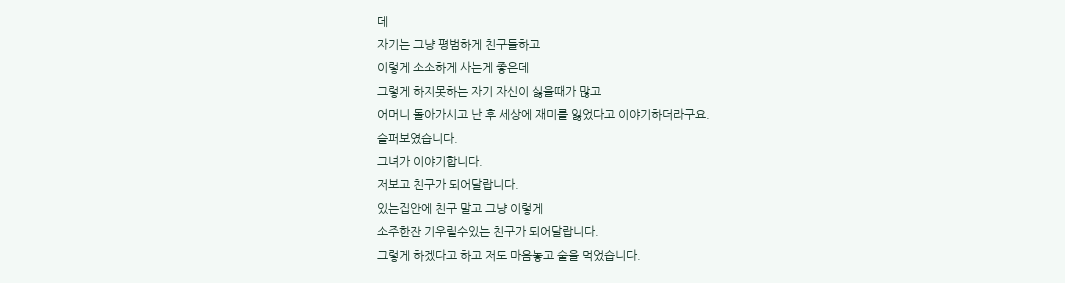데
자기는 그냥 평범하게 친구들하고
이렇게 소소하게 사는게 좋은데
그렇게 하지못하는 자기 자신이 싫을때가 많고
어머니 돌아가시고 난 후 세상에 재미를 잃었다고 이야기하더라구요.
슬퍼보였습니다.
그녀가 이야기합니다.
저보고 친구가 되어달랍니다.
있는집안에 친구 말고 그냥 이렇게
소주한잔 기우릴수있는 친구가 되어달랍니다.
그렇게 하겠다고 하고 저도 마음놓고 술을 먹었습니다.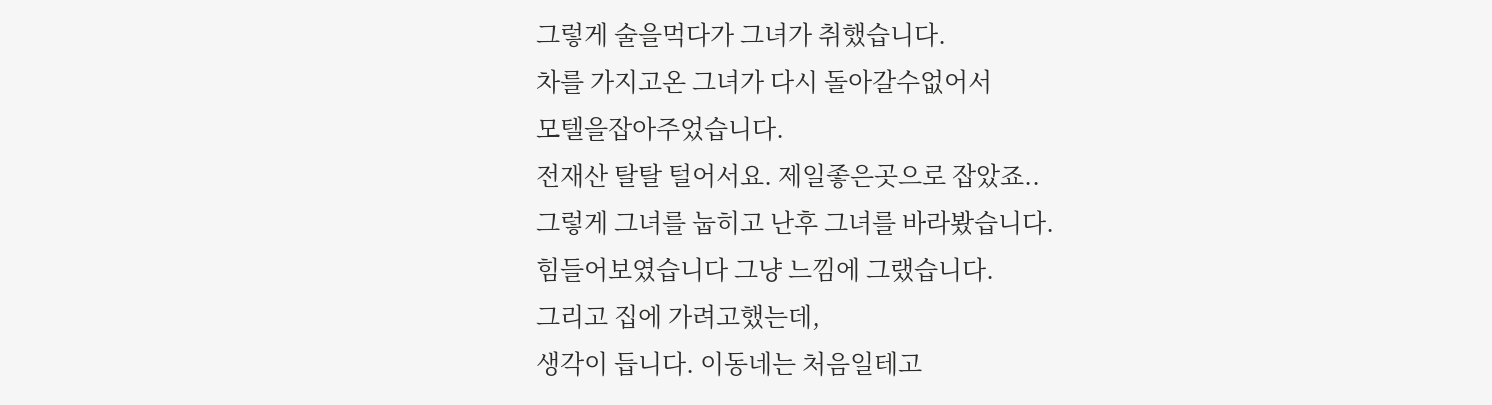그렇게 술을먹다가 그녀가 취했습니다.
차를 가지고온 그녀가 다시 돌아갈수없어서
모텔을잡아주었습니다.
전재산 탈탈 털어서요. 제일좋은곳으로 잡았죠..
그렇게 그녀를 눕히고 난후 그녀를 바라봤습니다.
힘들어보였습니다 그냥 느낌에 그랬습니다.
그리고 집에 가려고했는데,
생각이 듭니다. 이동네는 처음일테고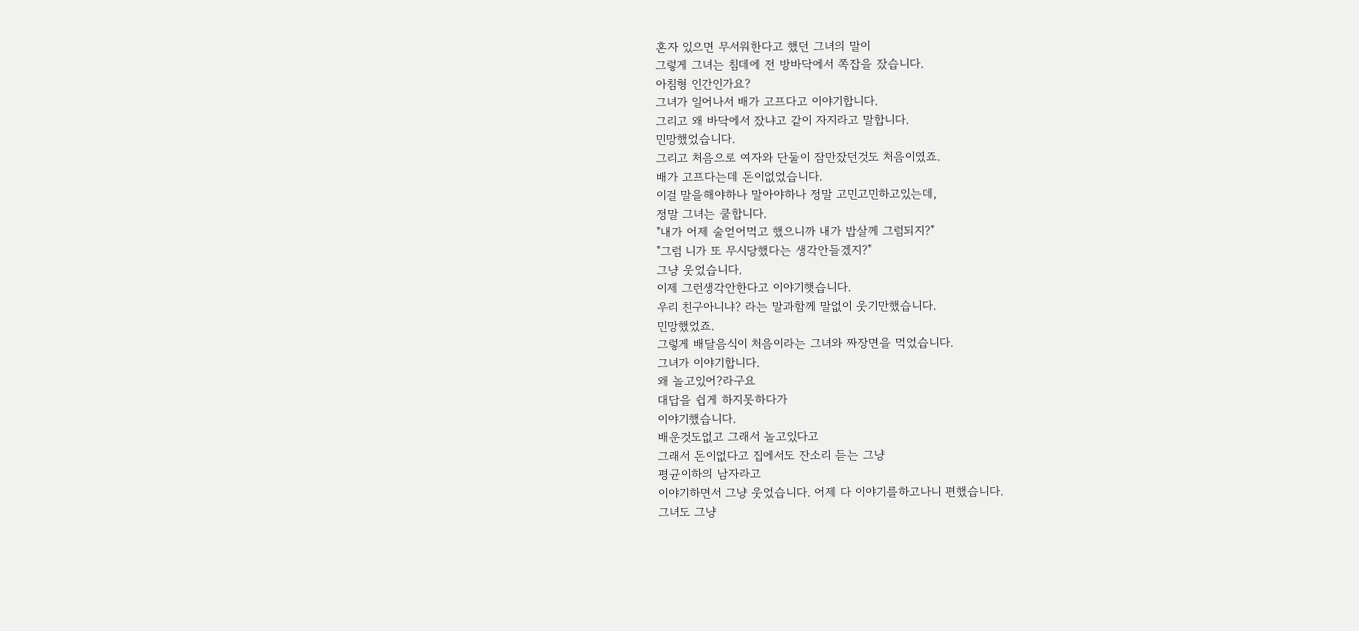혼자 있으면 무서워한다고 했던 그녀의 말이
그렇게 그녀는 침데에 전 방바닥에서 쪽잡을 잤습니다.
아침형 인간인가요?
그녀가 일어나서 배가 고프다고 이야기합니다.
그리고 왜 바닥에서 잤냐고 같이 자지라고 말합니다.
민망했었습니다.
그리고 처음으로 여자와 단둘이 잠만잤던것도 처음이였죠.
배가 고프다는데 돈이없었습니다.
이걸 말을해야하나 말아야하나 정말 고민고민하고있는데,
정말 그녀는 쿨합니다.
"내가 어제 술얻어먹고 했으니까 내가 밥살께 그럼되지?"
"그럼 니가 또 무시당했다는 생각안들겠지?"
그냥 웃었습니다.
이제 그런생각안한다고 이야기햇습니다.
우리 친구아니냐? 라는 말과함께 말없이 웃기만했습니다.
민망했었죠.
그렇게 배달음식이 처음이라는 그녀와 짜장면을 먹었습니다.
그녀가 이야기합니다.
왜 놀고있어?라구요
대답을 쉽게 하지못하다가
이야기했습니다.
배운것도없고 그래서 놀고있다고
그래서 돈이없다고 집에서도 잔소리 듣는 그냥
평균이하의 남자라고
이야기하면서 그냥 웃었습니다. 어제 다 이야기를하고나니 편했습니다.
그녀도 그냥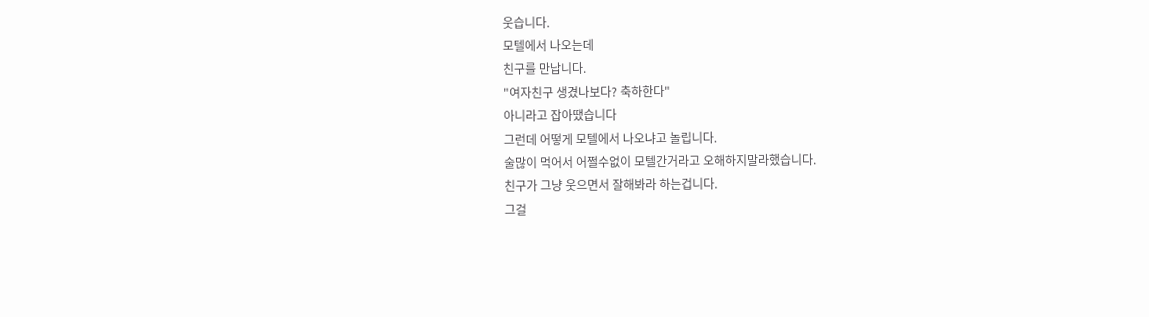웃습니다.
모텔에서 나오는데
친구를 만납니다.
"여자친구 생겼나보다? 축하한다"
아니라고 잡아땠습니다
그런데 어떻게 모텔에서 나오냐고 놀립니다.
술많이 먹어서 어쩔수없이 모텔간거라고 오해하지말라했습니다.
친구가 그냥 웃으면서 잘해봐라 하는겁니다.
그걸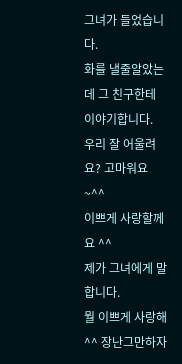그녀가 들었습니다.
화를 낼줄알았는데 그 친구한테 이야기합니다.
우리 잘 어울려요? 고마워요~^^
이쁘게 사랑할께요 ^^
제가 그녀에게 말합니다.
뭘 이쁘게 사랑해^^ 장난그만하자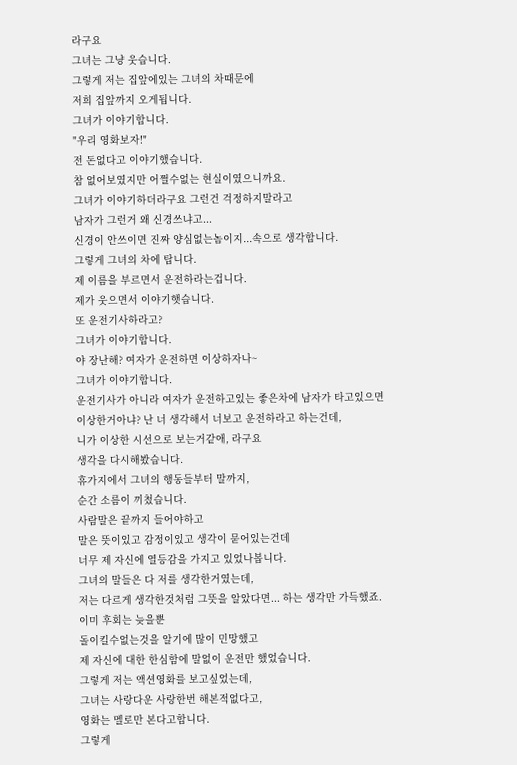라구요
그녀는 그냥 웃습니다.
그렇게 저는 집앞에있는 그녀의 차때문에
저희 집앞까지 오게됩니다.
그녀가 이야기합니다.
"우리 영화보자!"
전 돈없다고 이야기했습니다.
참 없어보였지만 어쩔수없는 현실이였으니까요.
그녀가 이야기하더라구요 그런건 걱정하지말라고
남자가 그런거 왜 신경쓰냐고...
신경이 안쓰이면 진짜 양심없는놈이지...속으로 생각합니다.
그렇게 그녀의 차에 탑니다.
제 이름을 부르면서 운전하라는겁니다.
제가 웃으면서 이야기햇습니다.
또 운전기사하라고?
그녀가 이야기합니다.
야 장난해? 여자가 운전하면 이상하자나~
그녀가 이야기합니다.
운전기사가 아니라 여자가 운전하고있는 좋은차에 남자가 타고있으면
이상한거아냐? 난 너 생각해서 너보고 운전하라고 하는건데,
니가 이상한 시선으로 보는거같애, 라구요
생각을 다시해봤습니다.
휴가지에서 그녀의 행동들부터 말까지,
순간 소름이 끼첬습니다.
사람말은 끝까지 들어야하고
말은 뜻이있고 감정이있고 생각이 묻어있는건데
너무 제 자신에 열등감을 가지고 있었나봅니다.
그녀의 말들은 다 저를 생각한거였는데,
저는 다르게 생각한것처럼 그뜻을 알았다면... 하는 생각만 가득했죠.
이미 후회는 늦을뿐
돌이킬수없는것을 알기에 많이 민망했고
제 자신에 대한 한심함에 말없이 운전만 했었습니다.
그렇게 저는 액션영화를 보고싶었는데,
그녀는 사랑다운 사랑한번 해본적없다고,
영화는 멜로만 본다고합니다.
그렇게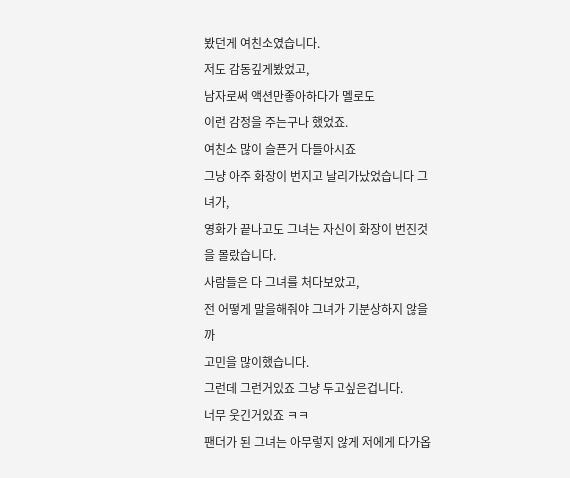봤던게 여친소였습니다.
저도 감동깊게봤었고,
남자로써 액션만좋아하다가 멜로도
이런 감정을 주는구나 했었죠.
여친소 많이 슬픈거 다들아시죠
그냥 아주 화장이 번지고 날리가났었습니다 그녀가,
영화가 끝나고도 그녀는 자신이 화장이 번진것을 몰랐습니다.
사람들은 다 그녀를 처다보았고,
전 어떻게 말을해줘야 그녀가 기분상하지 않을까
고민을 많이했습니다.
그런데 그런거있죠 그냥 두고싶은겁니다.
너무 웃긴거있죠 ㅋㅋ
팬더가 된 그녀는 아무렇지 않게 저에게 다가옵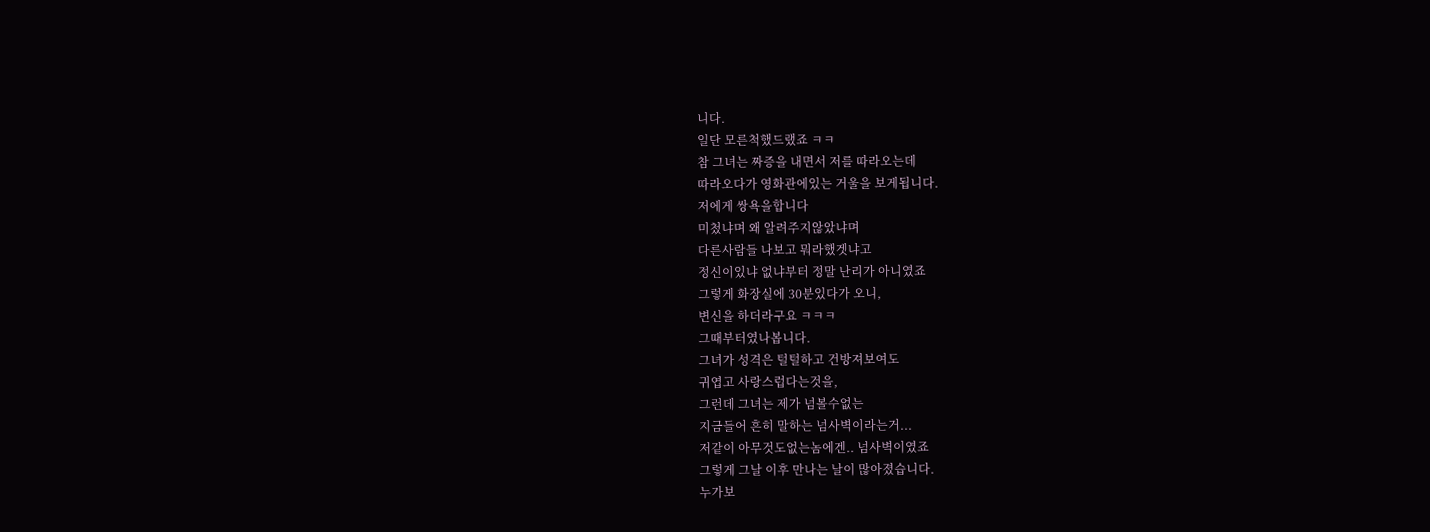니다.
일단 모른척했드랬죠 ㅋㅋ
참 그녀는 짜증을 내면서 저를 따라오는데
따라오다가 영화관에있는 거울을 보게됩니다.
저에게 쌍욕을합니다
미첬냐며 왜 알려주지않았냐며
다른사람들 나보고 뭐라했겟냐고
정신이있냐 없냐부터 정말 난리가 아니였죠
그렇게 화장실에 30분있다가 오니,
변신을 하더라구요 ㅋㅋㅋ
그때부터였나봅니다.
그녀가 성격은 털털하고 건방져보여도
귀엽고 사랑스럽다는것을,
그런데 그녀는 제가 넘볼수없는
지금들어 흔히 말하는 넘사벽이라는거...
저같이 아무것도없는놈에겐.. 넘사벽이였죠
그렇게 그날 이후 만나는 날이 많아졌습니다.
누가보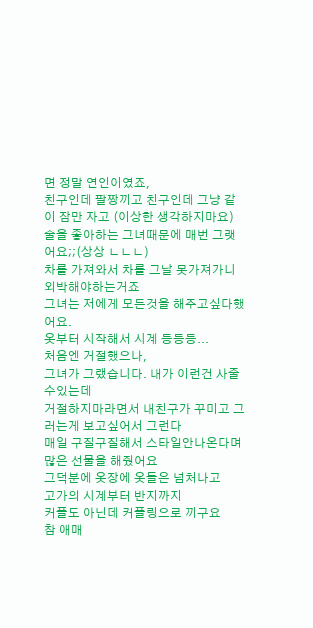면 정말 연인이였죠,
친구인데 팔짱끼고 친구인데 그냥 같이 잠만 자고 (이상한 생각하지마요)
술을 좋아하는 그녀때문에 매번 그랫어요;;(상상 ㄴㄴㄴ)
차를 가져와서 차를 그날 못가져가니 외박해야하는거죠
그녀는 저에게 모든것을 해주고싶다했어요.
옷부터 시작해서 시계 등등등...
처음엔 거절했으나,
그녀가 그랬습니다. 내가 이런건 사줄수있는데
거절하지마라면서 내친구가 꾸미고 그러는게 보고싶어서 그런다
매일 구질구질해서 스타일안나온다며 많은 선물을 해줬어요
그덕분에 옷장에 옷들은 넘처나고
고가의 시계부터 반지까지
커플도 아닌데 커플링으로 끼구요
참 애매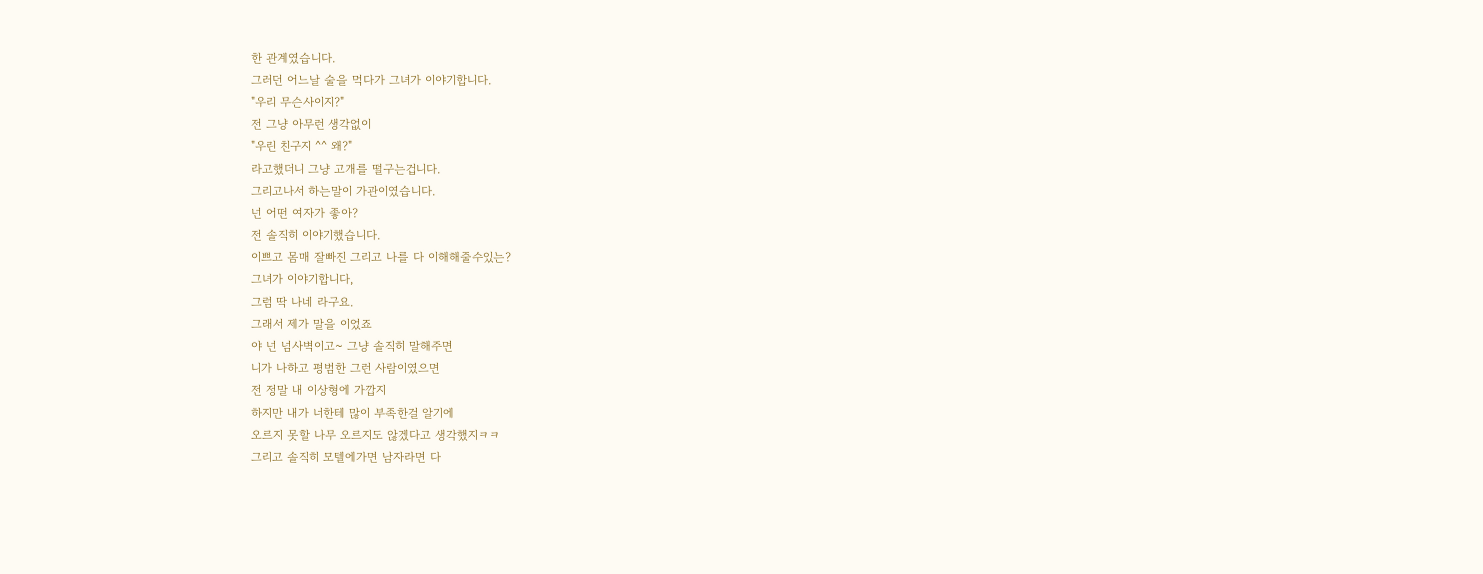한 관계였습니다.
그러던 어느날 술을 먹다가 그녀가 이야기합니다.
"우리 무슨사이지?"
전 그냥 아무런 생각없이
"우린 친구지 ^^ 왜?"
라고했더니 그냥 고개를 떨구는겁니다.
그리고나서 하는말이 가관이였습니다.
넌 어떤 여자가 좋아?
전 솔직히 이야기했습니다.
이쁘고 몸매 잘빠진 그리고 나를 다 이해해줄수있는?
그녀가 이야기합니다,
그럼 딱 나네 라구요.
그래서 제가 말을 이었죠
야 넌 넘사벽이고~ 그냥 솔직히 말해주면
니가 나하고 평범한 그런 사람이였으면
전 정말 내 이상형에 가깝지
하지만 내가 너한테 많이 부족한걸 알기에
오르지 못할 나무 오르지도 않겠다고 생각했지ㅋㅋ
그리고 솔직히 모텔에가면 남자라면 다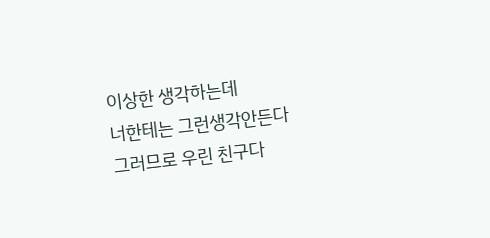이상한 생각하는데
너한테는 그런생각안든다 그러므로 우린 친구다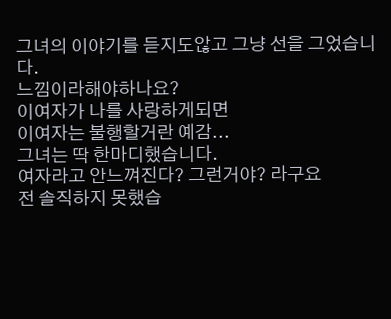그녀의 이야기를 듣지도않고 그냥 선을 그었습니다.
느낌이라해야하나요?
이여자가 나를 사랑하게되면
이여자는 불행할거란 예감...
그녀는 딱 한마디했습니다.
여자라고 안느껴진다? 그런거야? 라구요
전 솔직하지 못했습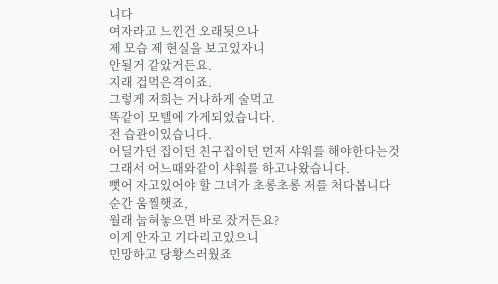니다
여자라고 느낀건 오래됫으나
제 모습 제 현실을 보고있자니
안될거 같았거든요.
지래 겁먹은격이죠.
그렇게 저희는 거나하게 술먹고
똑같이 모텔에 가게되었습니다.
전 습관이있습니다.
어딜가던 집이던 친구집이던 먼저 샤워를 해야한다는것
그래서 어느때와같이 샤워를 하고나왔습니다.
뻣어 자고있어야 할 그녀가 초롱초롱 저를 처다봅니다
순간 움찔햇죠,
월래 눕혀놓으면 바로 잤거든요?
이게 안자고 기다리고있으니
민망하고 당황스러웠죠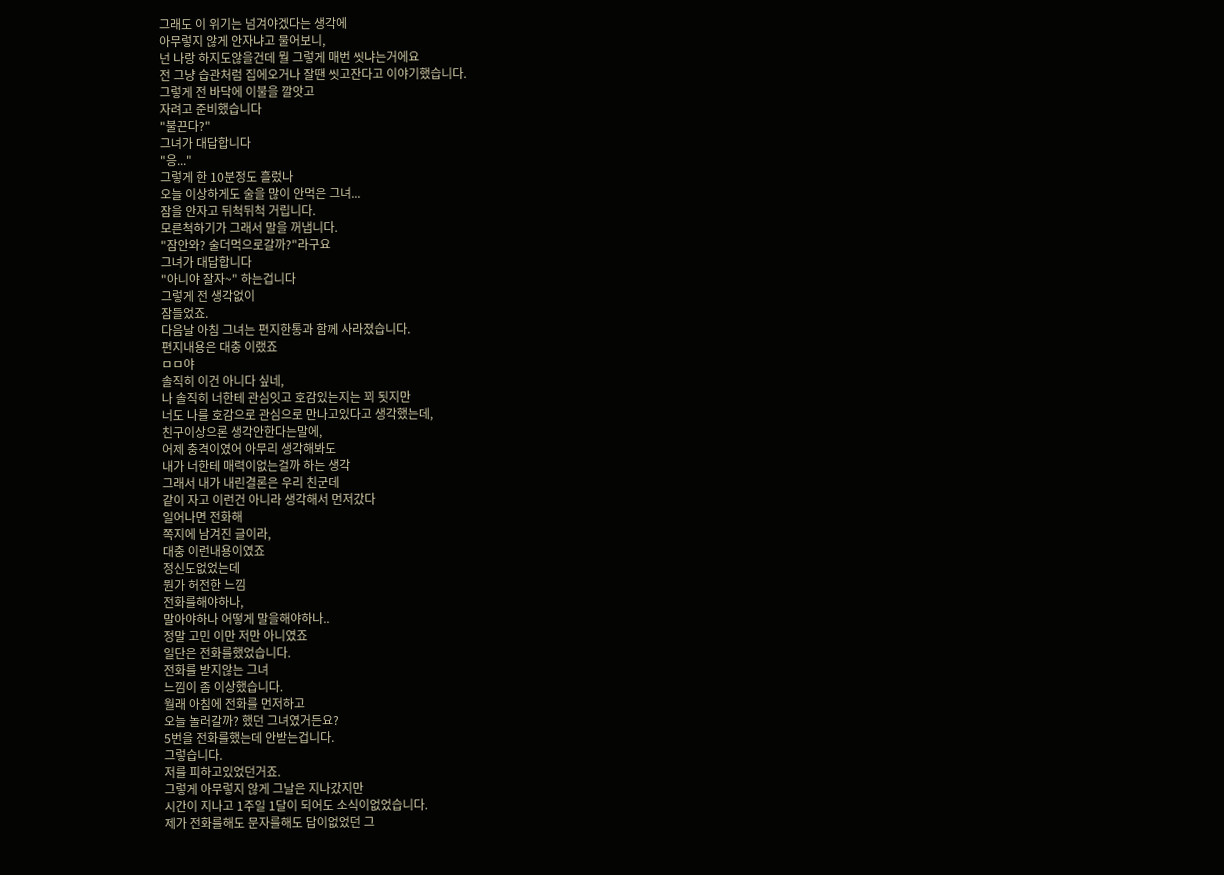그래도 이 위기는 넘겨야겠다는 생각에
아무렇지 않게 안자냐고 물어보니,
넌 나랑 하지도않을건데 뭘 그렇게 매번 씻냐는거에요
전 그냥 습관처럼 집에오거나 잘땐 씻고잔다고 이야기했습니다.
그렇게 전 바닥에 이불을 깔앗고
자려고 준비했습니다
"불끈다?"
그녀가 대답합니다
"응..."
그렇게 한 10분정도 흘렀나
오늘 이상하게도 술을 많이 안먹은 그녀...
잠을 안자고 뒤척뒤척 거립니다.
모른척하기가 그래서 말을 꺼냅니다.
"잠안와? 술더먹으로갈까?"라구요
그녀가 대답합니다
"아니야 잘자~" 하는겁니다
그렇게 전 생각없이
잠들었죠.
다음날 아침 그녀는 편지한통과 함께 사라졌습니다.
편지내용은 대충 이랬죠
ㅁㅁ야
솔직히 이건 아니다 싶네,
나 솔직히 너한테 관심잇고 호감있는지는 꾀 됫지만
너도 나를 호감으로 관심으로 만나고있다고 생각했는데,
친구이상으론 생각안한다는말에,
어제 충격이였어 아무리 생각해봐도
내가 너한테 매력이없는걸까 하는 생각
그래서 내가 내린결론은 우리 친군데
같이 자고 이런건 아니라 생각해서 먼저갔다
일어나면 전화해
쪽지에 남겨진 글이라,
대충 이런내용이였죠
정신도없었는데
뭔가 허전한 느낌
전화를해야하나,
말아야하나 어떻게 말을해야하나..
정말 고민 이만 저만 아니였죠
일단은 전화를했었습니다.
전화를 받지않는 그녀
느낌이 좀 이상했습니다.
월래 아침에 전화를 먼저하고
오늘 놀러갈까? 했던 그녀였거든요?
5번을 전화를했는데 안받는겁니다.
그렇습니다.
저를 피하고있었던거죠.
그렇게 아무렇지 않게 그날은 지나갔지만
시간이 지나고 1주일 1달이 되어도 소식이없었습니다.
제가 전화를해도 문자를해도 답이없었던 그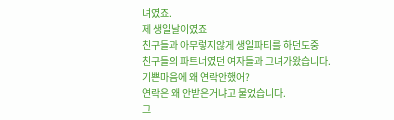녀였죠.
제 생일날이였죠
친구들과 아무렇지않게 생일파티를 하던도중
친구들의 파트너였던 여자들과 그녀가왔습니다.
기쁜마음에 왜 연락안했어?
연락은 왜 안받은거냐고 물었습니다.
그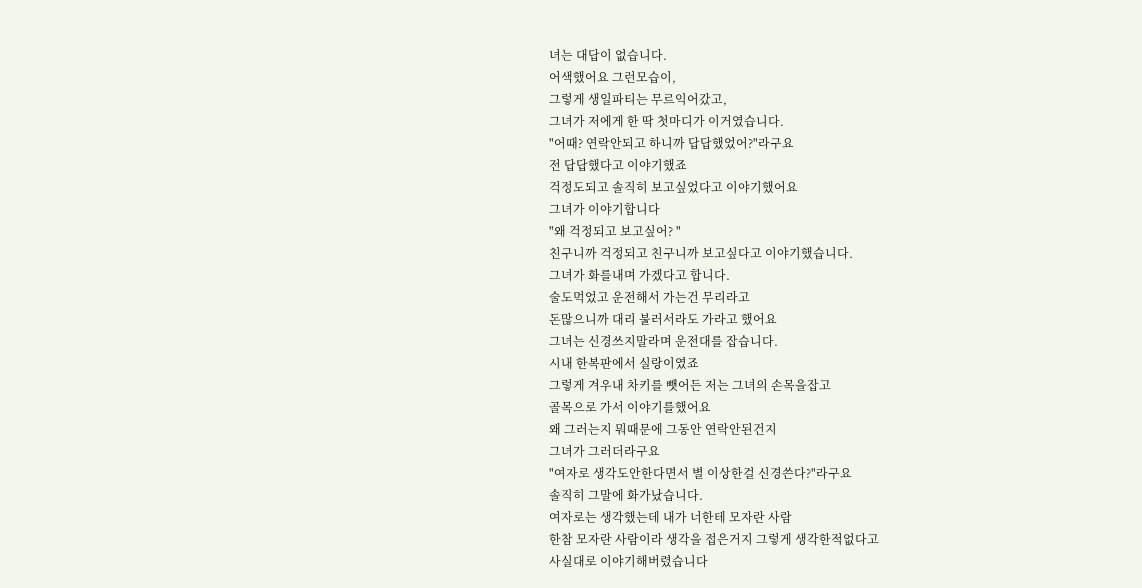녀는 대답이 없습니다.
어색했어요 그런모습이,
그렇게 생일파티는 무르익어갔고,
그녀가 저에게 한 딱 첫마디가 이거였습니다.
"어때? 연락안되고 하니까 답답했었어?"라구요
전 답답했다고 이야기했죠
걱정도되고 솔직히 보고싶었다고 이야기했어요
그녀가 이야기합니다
"왜 걱정되고 보고싶어? "
친구니까 걱정되고 친구니까 보고싶다고 이야기했습니다.
그녀가 화를내며 가겠다고 합니다.
술도먹었고 운전해서 가는건 무리라고
돈많으니까 대리 불러서라도 가라고 했어요
그녀는 신경쓰지말라며 운전대를 잡습니다.
시내 한복판에서 실랑이였죠
그렇게 겨우내 차키를 뺏어든 저는 그녀의 손목을잡고
골목으로 가서 이야기를했어요
왜 그러는지 뭐때문에 그동안 연락안된건지
그녀가 그러더라구요
"여자로 생각도안한다면서 별 이상한걸 신경쓴다?"라구요
솔직히 그말에 화가났습니다.
여자로는 생각했는데 내가 너한테 모자란 사람
한참 모자란 사람이라 생각을 접은거지 그렇게 생각한적없다고
사실대로 이야기해버렸습니다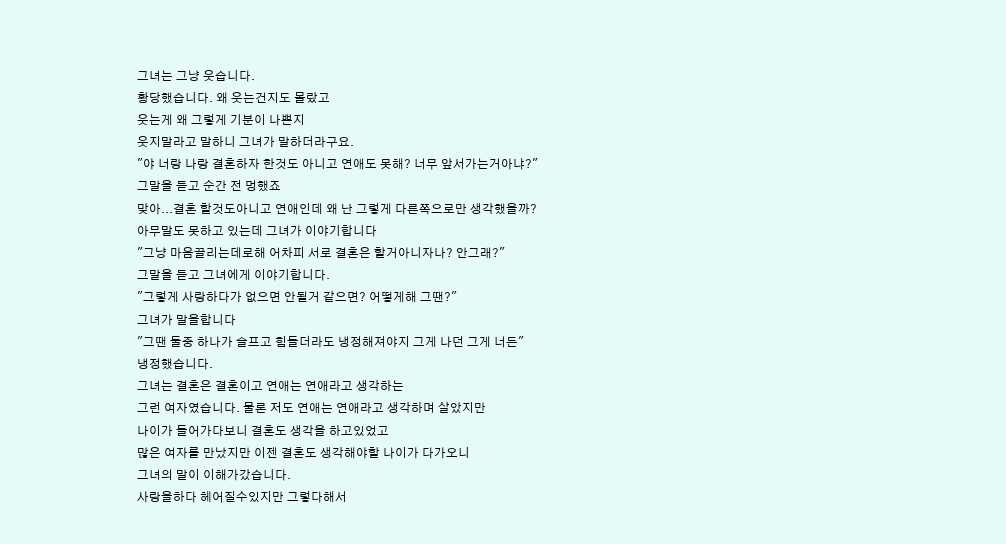그녀는 그냥 웃습니다.
황당했습니다. 왜 웃는건지도 몰랐고
웃는게 왜 그렇게 기분이 나쁜지
웃지말라고 말하니 그녀가 말하더라구요.
"야 너랑 나랑 결혼하자 한것도 아니고 연애도 못해? 너무 앞서가는거아냐?"
그말을 듣고 순간 전 멍했죠
맞아...결혼 할것도아니고 연애인데 왜 난 그렇게 다른쪽으로만 생각했을까?
아무말도 못하고 있는데 그녀가 이야기합니다
"그냥 마음끌리는데로해 어차피 서로 결혼은 할거아니자나? 안그래?"
그말을 듣고 그녀에게 이야기합니다.
"그렇게 사랑하다가 없으면 안될거 같으면? 어떻게해 그땐?"
그녀가 말을합니다
"그땐 둘중 하나가 슬프고 힘들더라도 냉정해져야지 그게 나던 그게 너든"
냉정했습니다.
그녀는 결혼은 결혼이고 연애는 연애라고 생각하는
그런 여자였습니다. 물론 저도 연애는 연애라고 생각하며 살았지만
나이가 들어가다보니 결혼도 생각을 하고있었고
많은 여자를 만났지만 이젠 결혼도 생각해야할 나이가 다가오니
그녀의 말이 이해가갔습니다.
사랑을하다 헤어질수있지만 그렇다해서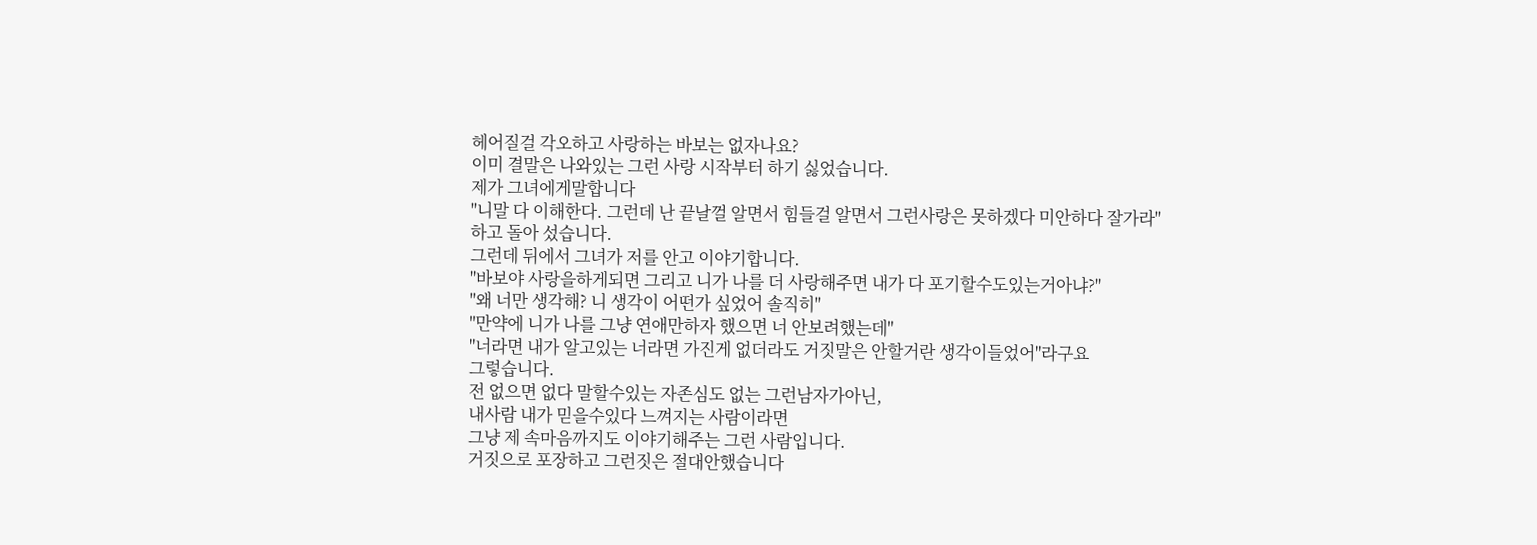헤어질걸 각오하고 사랑하는 바보는 없자나요?
이미 결말은 나와있는 그런 사랑 시작부터 하기 싫었습니다.
제가 그녀에게말합니다
"니말 다 이해한다. 그런데 난 끝날껄 알면서 힘들걸 알면서 그런사랑은 못하겠다 미안하다 잘가라"
하고 돌아 섰습니다.
그런데 뒤에서 그녀가 저를 안고 이야기합니다.
"바보야 사랑을하게되면 그리고 니가 나를 더 사랑해주면 내가 다 포기할수도있는거아냐?"
"왜 너만 생각해? 니 생각이 어떤가 싶었어 솔직히"
"만약에 니가 나를 그냥 연애만하자 했으면 너 안보려했는데"
"너라면 내가 알고있는 너라면 가진게 없더라도 거짓말은 안할거란 생각이들었어"라구요
그렇습니다.
전 없으면 없다 말할수있는 자존심도 없는 그런남자가아닌,
내사람 내가 믿을수있다 느껴지는 사람이라면
그냥 제 속마음까지도 이야기해주는 그런 사람입니다.
거짓으로 포장하고 그런짓은 절대안했습니다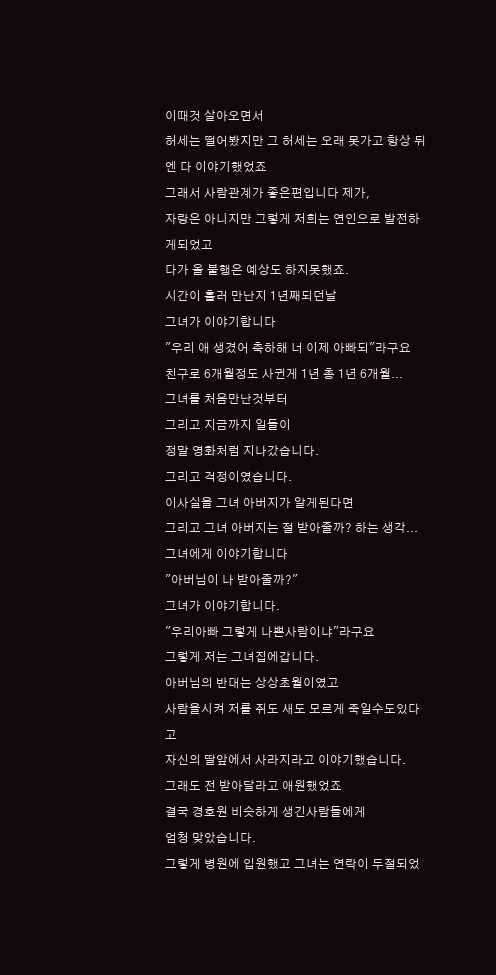이때것 살아오면서
허세는 떨어봤지만 그 허세는 오래 못가고 항상 뒤엔 다 이야기했었죠
그래서 사람관계가 좋은편입니다 제가,
자랑은 아니지만 그렇게 저희는 연인으로 발전하게되었고
다가 올 불행은 예상도 하지못했죠.
시간이 흘러 만난지 1년째되던날
그녀가 이야기합니다
"우리 애 생겼어 축하해 너 이제 아빠되"라구요
친구로 6개월정도 사귄게 1년 총 1년 6개월...
그녀를 처음만난것부터
그리고 지금까지 일들이
정말 영화처럼 지나갔습니다.
그리고 걱정이였습니다.
이사실을 그녀 아버지가 알게된다면
그리고 그녀 아버지는 절 받아줄까? 하는 생각...
그녀에게 이야기합니다
"아버님이 나 받아줄까?"
그녀가 이야기합니다.
"우리아빠 그렇게 나쁜사람이냐"라구요
그렇게 저는 그녀집에갑니다.
아버님의 반대는 상상초월이였고
사람을시켜 저를 쥐도 새도 모르게 죽일수도있다고
자신의 딸앞에서 사라지라고 이야기했습니다.
그래도 전 받아달라고 애원했었죠
결국 경호원 비슷하게 생긴사람들에게
엄청 맞았습니다.
그렇게 병원에 입원했고 그녀는 연락이 두절되었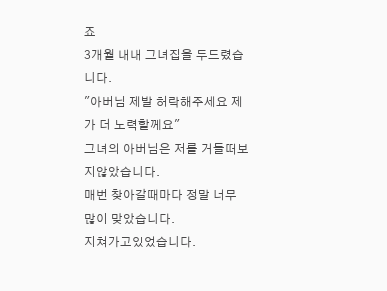죠
3개월 내내 그녀집을 두드렸습니다.
"아버님 제발 허락해주세요 제가 더 노력할께요"
그녀의 아버님은 저를 거들떠보지않았습니다.
매번 찾아갈때마다 정말 너무 많이 맞았습니다.
지쳐가고있었습니다.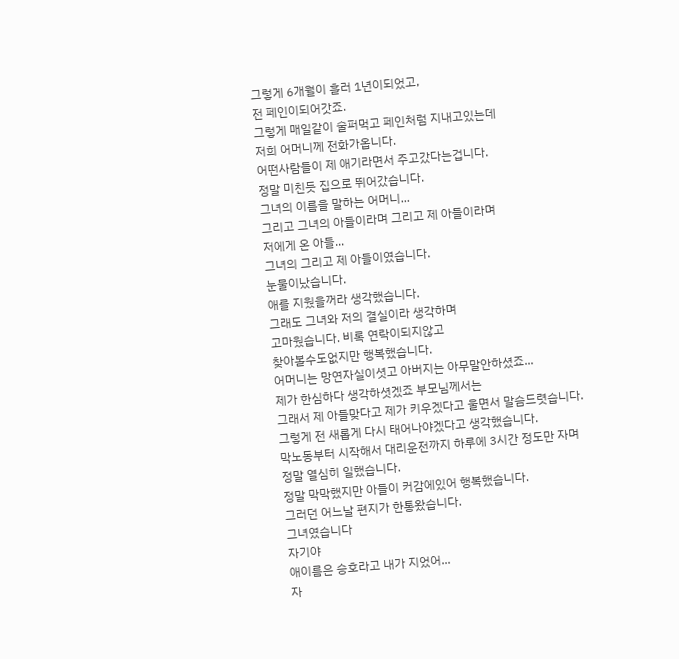그렇게 6개월이 흘러 1년이되었고,
전 페인이되어갓죠.
그렇게 매일같이 술퍼먹고 페인처럼 지내고있는데
저희 어머니께 전화가옵니다.
어떤사람들이 제 애기라면서 주고갔다는겁니다.
정말 미친듯 집으로 뛰어갔습니다.
그녀의 이름을 말하는 어머니...
그리고 그녀의 아들이라며 그리고 제 아들이라며
저에게 온 아들...
그녀의 그리고 제 아들이였습니다.
눈물이났습니다.
애를 지웠을꺼라 생각했습니다.
그래도 그녀와 저의 결실이라 생각하며
고마웠습니다. 비록 연락이되지않고
찾아볼수도없지만 행복했습니다.
어머니는 망연자실이셧고 아버지는 아무말안하셨죠...
제가 한심하다 생각하셧겠죠 부모님께서는
그래서 제 아들맞다고 제가 키우겠다고 울면서 말슴드렷습니다.
그렇게 전 새롭게 다시 태어나야겠다고 생각했습니다.
막노동부터 시작해서 대리운전까지 하루에 3시간 정도만 자며
정말 열심히 일했습니다.
정말 막막했지만 아들이 커감에있어 행복했습니다.
그러던 어느날 편지가 한통왔습니다.
그녀였습니다
자기야
애이름은 승호라고 내가 지었어...
자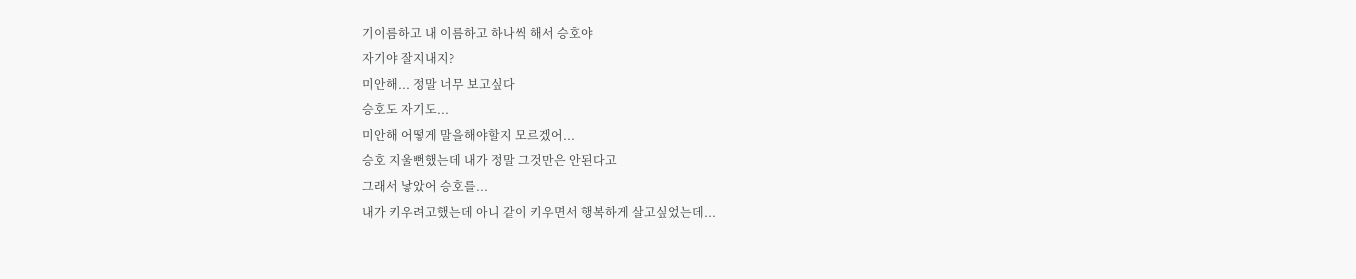기이름하고 내 이름하고 하나씩 해서 승호야
자기야 잘지내지?
미안해... 정말 너무 보고싶다
승호도 자기도...
미안해 어떻게 말을해야할지 모르겠어...
승호 지울뻔했는데 내가 정말 그것만은 안된다고
그래서 낳았어 승호를...
내가 키우려고했는데 아니 같이 키우면서 행복하게 살고싶었는데...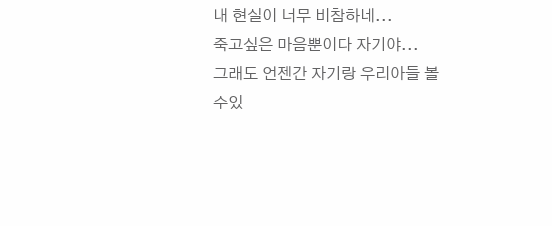내 현실이 너무 비참하네...
죽고싶은 마음뿐이다 자기야...
그래도 언젠간 자기랑 우리아들 볼수있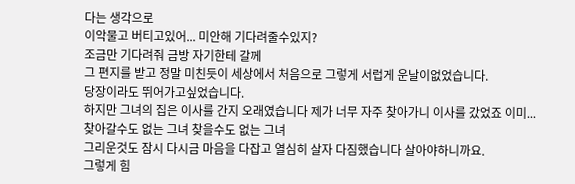다는 생각으로
이악물고 버티고있어... 미안해 기다려줄수있지?
조금만 기다려줘 금방 자기한테 갈께
그 편지를 받고 정말 미친듯이 세상에서 처음으로 그렇게 서럽게 운날이없었습니다.
당장이라도 뛰어가고싶었습니다.
하지만 그녀의 집은 이사를 간지 오래였습니다 제가 너무 자주 찾아가니 이사를 갔었죠 이미...
찾아갈수도 없는 그녀 찾을수도 없는 그녀
그리운것도 잠시 다시금 마음을 다잡고 열심히 살자 다짐했습니다 살아야하니까요.
그렇게 힘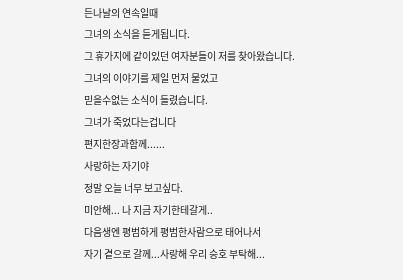든나날의 연속일때
그녀의 소식을 듣게됩니다.
그 휴가지에 같이있던 여자분들이 저를 찾아왔습니다.
그녀의 이야기를 제일 먼저 물었고
믿을수없는 소식이 들렸습니다.
그녀가 죽었다는겁니다
편지한장과함께......
사랑하는 자기야
정말 오늘 너무 보고싶다.
미안해... 나 지금 자기한테갈게..
다음생엔 평범하게 평범한사람으로 태어나서
자기 곁으로 갈께...사랑해 우리 승호 부탁해...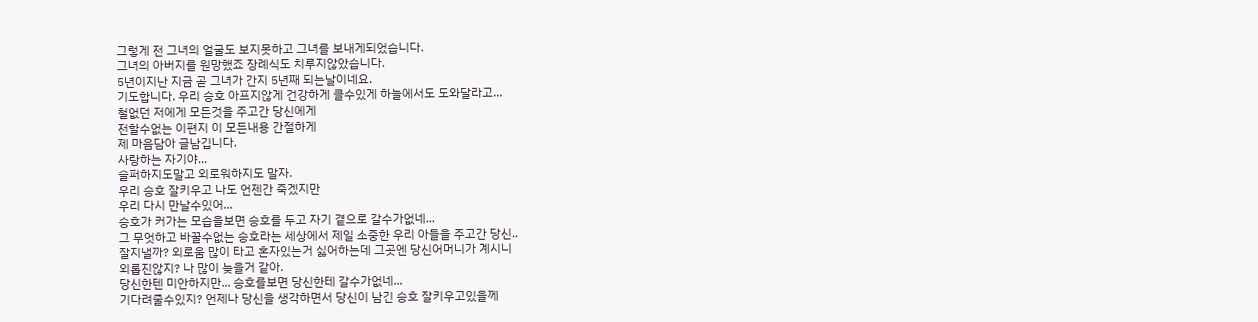그렇게 전 그녀의 얼굴도 보지못하고 그녀를 보내게되었습니다.
그녀의 아버지를 원망했죠 장례식도 치루지않았습니다.
5년이지난 지금 곧 그녀가 간지 5년째 되는날이네요.
기도합니다. 우리 승호 아프지않게 건강하게 클수있게 하늘에서도 도와달라고...
철없던 저에게 모든것을 주고간 당신에게
전할수없는 이편지 이 모든내용 간절하게
제 마음담아 글남깁니다.
사랑하는 자기야...
슬퍼하지도말고 외로워하지도 말자.
우리 승호 잘키우고 나도 언젠간 죽겠지만
우리 다시 만날수있어...
승호가 커가는 모습을보면 승호를 두고 자기 곁으로 갈수가없네...
그 무엇하고 바꿀수없는 승호라는 세상에서 제일 소중한 우리 아들을 주고간 당신..
잘지낼까? 외로움 많이 타고 혼자있는거 싫어하는데 그곳엔 당신어머니가 계시니
외롭진않지? 나 많이 늦을거 같아.
당신한텐 미안하지만... 승호를보면 당신한테 갈수가없네...
기다려줄수있지? 언제나 당신을 생각하면서 당신이 남긴 승호 잘키우고있을께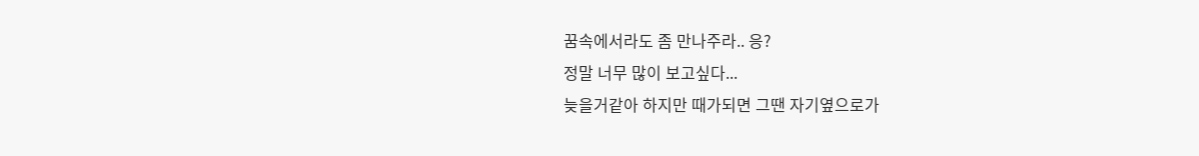꿈속에서라도 좀 만나주라.. 응?
정말 너무 많이 보고싶다...
늦을거같아 하지만 때가되면 그땐 자기옆으로가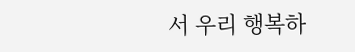서 우리 행복하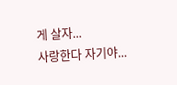게 살자...
사랑한다 자기야...